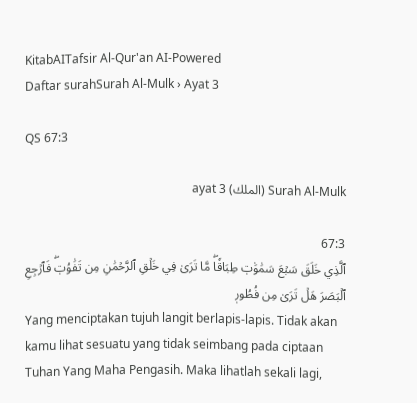KitabAITafsir Al-Qur'an AI-Powered
Daftar surahSurah Al-Mulk › Ayat 3

QS 67:3

Surah Al-Mulk (الملك) ayat 3

67:3
ٱلَّذِي خَلَقَ سَبۡعَ سَمَٰوَٰتٖ طِبَاقٗاۖ مَّا تَرَىٰ فِي خَلۡقِ ٱلرَّحۡمَٰنِ مِن تَفَٰوُتٖۖ فَٱرۡجِعِ ٱلۡبَصَرَ هَلۡ تَرَىٰ مِن فُطُورٖ
Yang menciptakan tujuh langit berlapis-lapis. Tidak akan kamu lihat sesuatu yang tidak seimbang pada ciptaan Tuhan Yang Maha Pengasih. Maka lihatlah sekali lagi,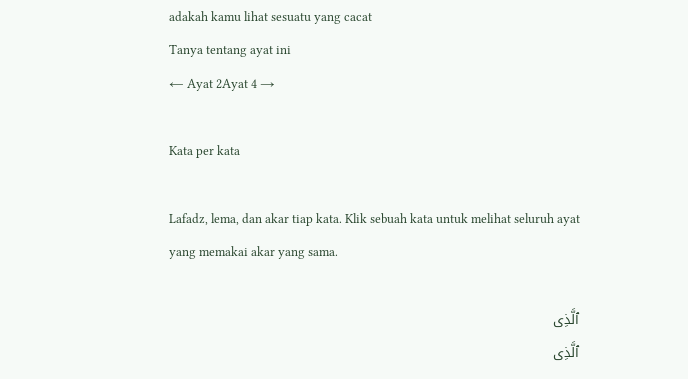adakah kamu lihat sesuatu yang cacat
Tanya tentang ayat ini
← Ayat 2Ayat 4 →

Kata per kata

Lafadz, lema, dan akar tiap kata. Klik sebuah kata untuk melihat seluruh ayat yang memakai akar yang sama.

ٱلَّذِى
ٱلَّذِى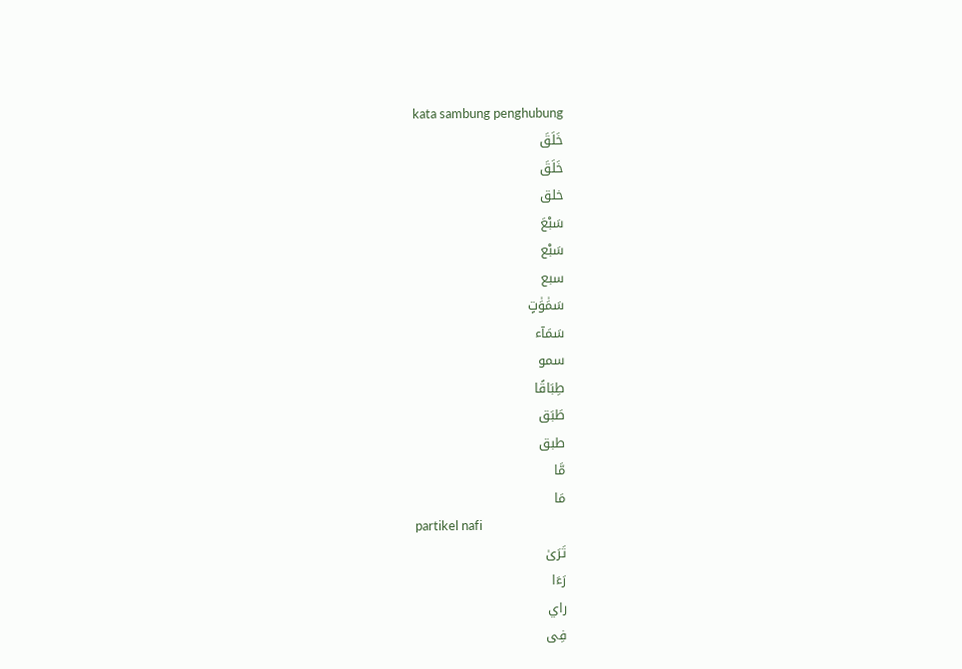kata sambung penghubung
خَلَقَ
خَلَقَ
خلق
سَبْعَ
سَبْع
سبع
سَمَٰوَٰتٍ
سَمَآء
سمو
طِبَاقًا
طَبَق
طبق
مَّا
مَا
partikel nafi
تَرَىٰ
رَءَا
راي
فِى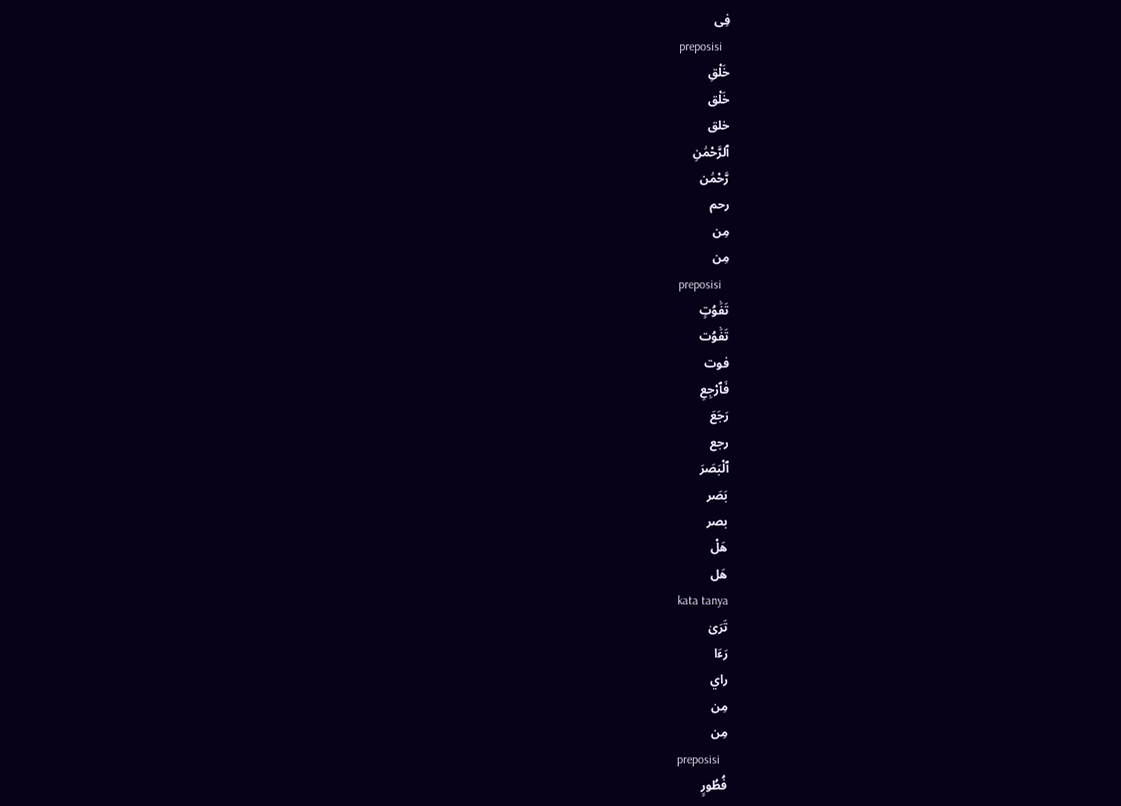فِى
preposisi
خَلْقِ
خَلْق
خلق
ٱلرَّحْمَٰنِ
رَّحْمَٰن
رحم
مِن
مِن
preposisi
تَفَٰوُتٍ
تَفَٰوُت
فوت
فَٱرْجِعِ
رَجَعَ
رجع
ٱلْبَصَرَ
بَصَر
بصر
هَلْ
هَل
kata tanya
تَرَىٰ
رَءَا
راي
مِن
مِن
preposisi
فُطُورٍ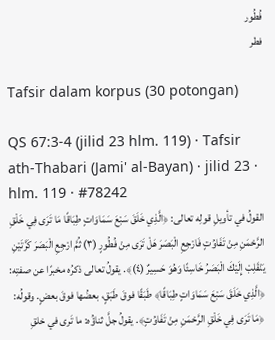فُطُور
فطر

Tafsir dalam korpus (30 potongan)

QS 67:3-4 (jilid 23 hlm. 119) · Tafsir ath-Thabari (Jami' al-Bayan) · jilid 23 · hlm. 119 · #78242
القولُ في تأويلِ قولِه تعالى: ﴿الَّذِي خَلَقَ سَبْعَ سَمَاوَاتٍ طِبَاقًا مَا تَرَى فِي خَلْقِ الرَّحْمَنِ مِنْ تَفَاوُتٍ فَارْجِعِ الْبَصَرَ هَلْ تَرَى مِنْ فُطُورٍ (٣) ثُمَّ ارْجِعِ الْبَصَرَ كَرَّتَيْنِ يَنْقَلِبْ إِلَيْكَ الْبَصَرُ خَاسِئًا وَهُوَ حَسِيرٌ (٤)﴾. يقولُ تعالى ذكرُه مخبرًا عن صفتِه: ﴿الَّذِي خَلَقَ سَبْعَ سَمَاوَاتٍ طِبَاقًا﴾ طَبَقًا فوقَ طَبَقٍ، بعضُها فوقَ بعضٍ. وقولُه: ﴿مَا تَرَى فِي خَلْقِ الرَّحْمَنِ مِنْ تَفَاوُتٍ﴾. يقولُ جلَّ ثناؤُه: ما تَرى في خلقِ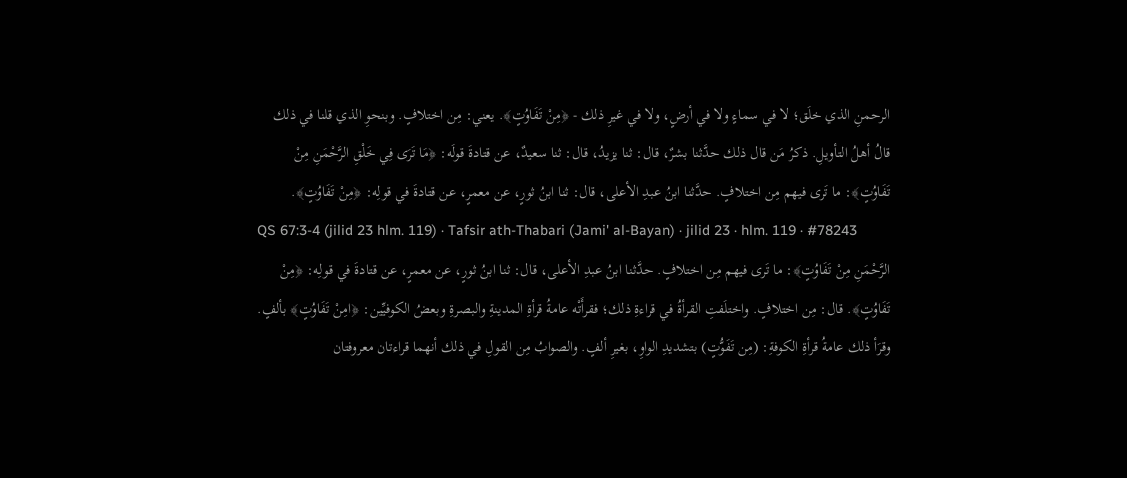الرحمنِ الذي خلَق؛ لا في سماءٍ ولا في أرضٍ، ولا في غيرِ ذلك - ﴿مِنْ تَفَاوُتٍ﴾. يعني: مِن اختلافٍ. وبنحوِ الذي قلنا في ذلك قالُ أهلُ التأويلِ. ذكرُ مَن قال ذلك حدَّثنا بشرٌ، قال: ثنا يزيدُ، قال: ثنا سعيدٌ، عن قتادةَ قولَه: ﴿مَا تَرَى فِي خَلْقِ الرَّحْمَنِ مِنْ تَفَاوُتٍ﴾: ما تَرى فيهم مِن اختلافٍ. حدَّثنا ابنُ عبدِ الأعلى، قال: ثنا ابنُ ثورٍ، عن معمرٍ، عن قتادةَ في قولِه: ﴿مِنْ تَفَاوُتٍ﴾.
QS 67:3-4 (jilid 23 hlm. 119) · Tafsir ath-Thabari (Jami' al-Bayan) · jilid 23 · hlm. 119 · #78243
الرَّحْمَنِ مِنْ تَفَاوُتٍ﴾: ما تَرى فيهم مِن اختلافٍ. حدَّثنا ابنُ عبدِ الأعلى، قال: ثنا ابنُ ثورٍ، عن معمرٍ، عن قتادةَ في قولِه: ﴿مِنْ تَفَاوُتٍ﴾. قال: مِن اختلافٍ. واختلَفتِ القرأةُ في قراءةِ ذلك؛ فقرأَتْه عامةُ قرأةِ المدينةِ والبصرةِ وبعضُ الكوفيِّين: ﴿امِنْ تَفَاوُتٍ﴾ بألفٍ. وقرَأ ذلك عامةُ قرأةِ الكوفةِ: (مِن تَفَوُّتٍ) بتشديدِ الواوِ، بغيرِ ألفٍ. والصوابُ مِن القولِ في ذلك أنهما قراءتان معروفتان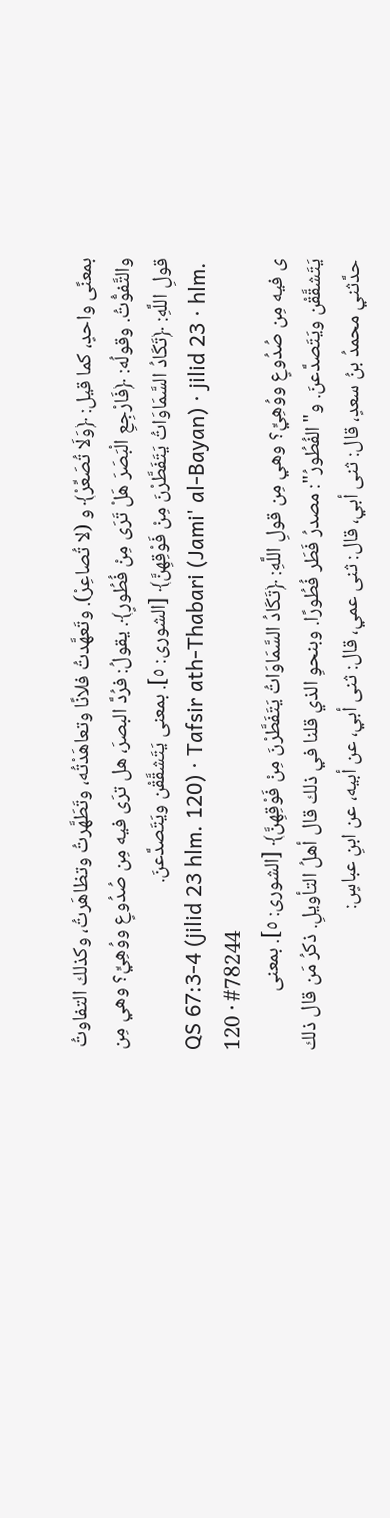بمعنًى واحدٍ، كما قيل: ﴿وَلَا تُصَعِّرْ﴾ و (لا تُصاعِرْ). وتَعهَّدتُ فلانًا وتعاهَدْتُه، وتَطَهَّرتُ وتظاهَرتُ، وكذلك التفاوتُ والتَّفوُّتُ. وقولُه: ﴿فَارْجِعِ الْبَصَرَ هَلْ تَرَى مِنْ فُطُورٍ﴾. يقولُ: فرُدَّ البصرَ، هل ترَى فيه مِن صُدُوعٍ ووُهِيٍّ؟ وهي مِن قولِ اللَّهِ: ﴿تَكَادُ السَّمَاوَاتُ يَتَفَطَّرْنَ مِنْ فَوْقِهِنَّ﴾ [الشورى: ٥]. بمعنى يَتَشقَّقْن ويَتَصدَّعنَ.
QS 67:3-4 (jilid 23 hlm. 120) · Tafsir ath-Thabari (Jami' al-Bayan) · jilid 23 · hlm. 120 · #78244
ى فيه مِن صُدُوعٍ ووُهِيٍّ؟ وهي مِن قولِ اللَّهِ: ﴿تَكَادُ السَّمَاوَاتُ يَتَفَطَّرْنَ مِنْ فَوْقِهِنَّ﴾ [الشورى: ٥]. بمعنى يَتَشقَّقْن ويَتَصدَّعنَ. و"الفُطُورُ": مصدرُ فَطَر فُطُورًا. وبنحوِ الذي قلنا في ذلك قال أهلُ التأويلِ. ذكرُ مَن قال ذلك حدَّثني محمدُ بنُ سعدٍ، قال: ثنى أبي، قال: ثنى عمي، قال: ثنى أبي، عن أبيه، عن ابنِ عباسٍ: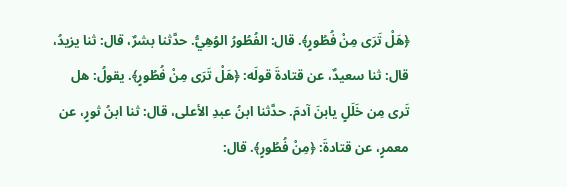﴿هَلْ تَرَى مِنْ فُطُورٍ﴾. قال: الفُطُورُ الوُهِيُّ. حدَّثنا بشرٌ، قال: ثنا يزيدُ، قال: ثنا سعيدٌ، عن قتادةَ قولَه: ﴿هَلْ تَرَى مِنْ فُطُورٍ﴾. يقولُ: هل تَرى مِن خَلَلٍ يابنَ آدمَ. حدَّثنا ابنُ عبدِ الأعلى، قال: ثنا ابنُ ثورٍ، عن معمرٍ، عن قتادةَ: ﴿مِنْ فُطُورٍ﴾. قال: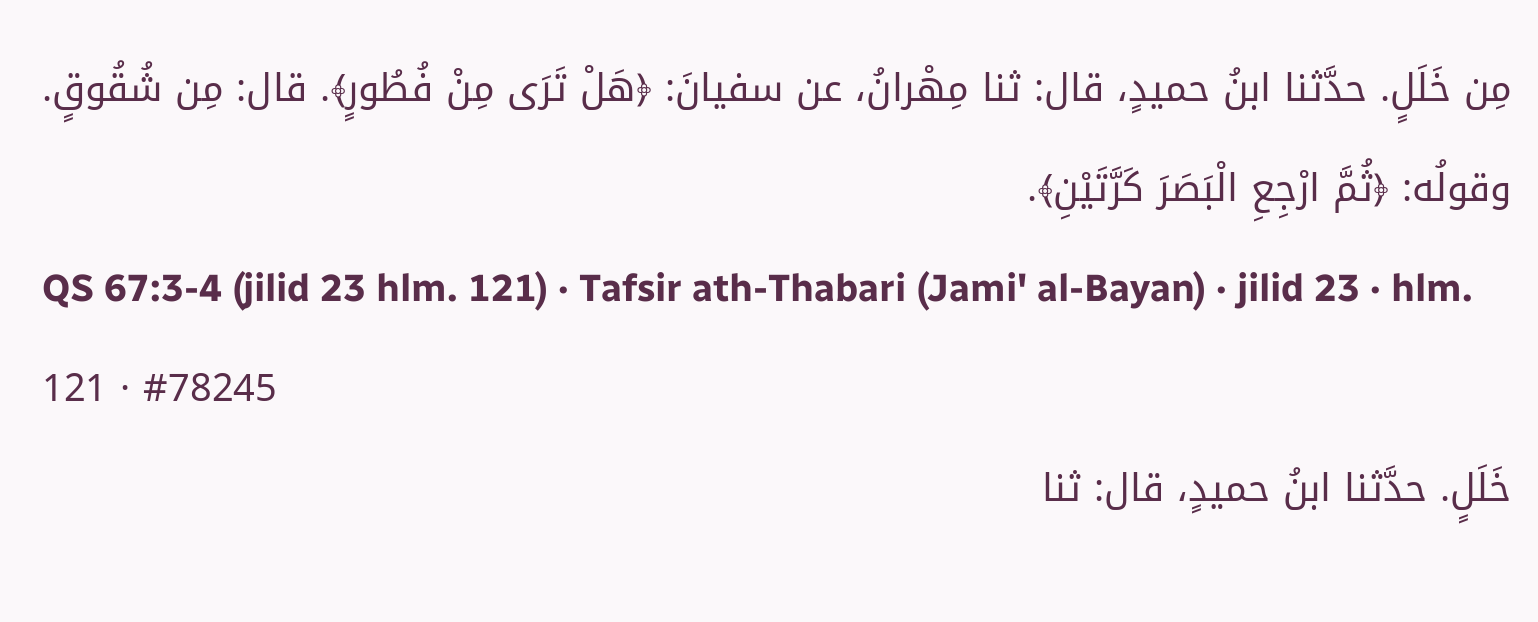مِن خَلَلٍ. حدَّثنا ابنُ حميدٍ، قال: ثنا مِهْرانُ، عن سفيانَ: ﴿هَلْ تَرَى مِنْ فُطُورٍ﴾. قال: مِن شُقُوقٍ. وقولُه: ﴿ثُمَّ ارْجِعِ الْبَصَرَ كَرَّتَيْنِ﴾.
QS 67:3-4 (jilid 23 hlm. 121) · Tafsir ath-Thabari (Jami' al-Bayan) · jilid 23 · hlm. 121 · #78245
خَلَلٍ. حدَّثنا ابنُ حميدٍ، قال: ثنا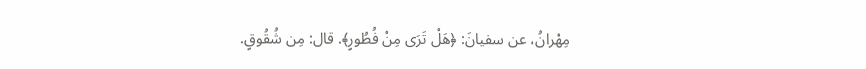مِهْرانُ، عن سفيانَ: ﴿هَلْ تَرَى مِنْ فُطُورٍ﴾. قال: مِن شُقُوقٍ.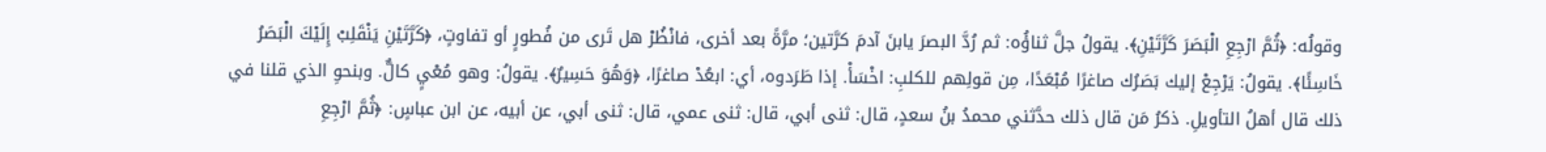وقولُه: ﴿ثُمَّ ارْجِعِ الْبَصَرَ كَرَّتَيْنِ﴾. يقولُ جلَّ ثناؤُه: ثم رُدَّ البصرَ يابنَ آدمَ كرَّتين؛ مرَّةً بعد أخرى، فانْظُرْ هل تَرى من فُطورٍ أو تفاوتٍ، ﴿كَرَّتَيْنِ يَنْقَلِبْ إِلَيْكَ الْبَصَرُ خَاسِئًا﴾. يقولُ: يَرْجِعْ إليك بَصَرُك صاغرًا مُبْعَدًا، مِن قولِهم للكلبِ: اخْسَأْ. إذا طَرَدوه، أي: ابعُدْ صاغرًا، ﴿وَهُوَ حَسِيرٌ﴾. يقولُ: وهو مُعْيٍ كالٌّ. وبنحوِ الذي قلنا في ذلك قال أهلُ التأويلِ. ذكرُ مَن قال ذلك حدَّثني محمدُ بنُ سعدٍ، قال: ثنى أبي، قال: ثنى عمي، قال: ثنى أبي، عن أبيه، عن ابن عباسٍ: ﴿ثُمَّ ارْجِعِ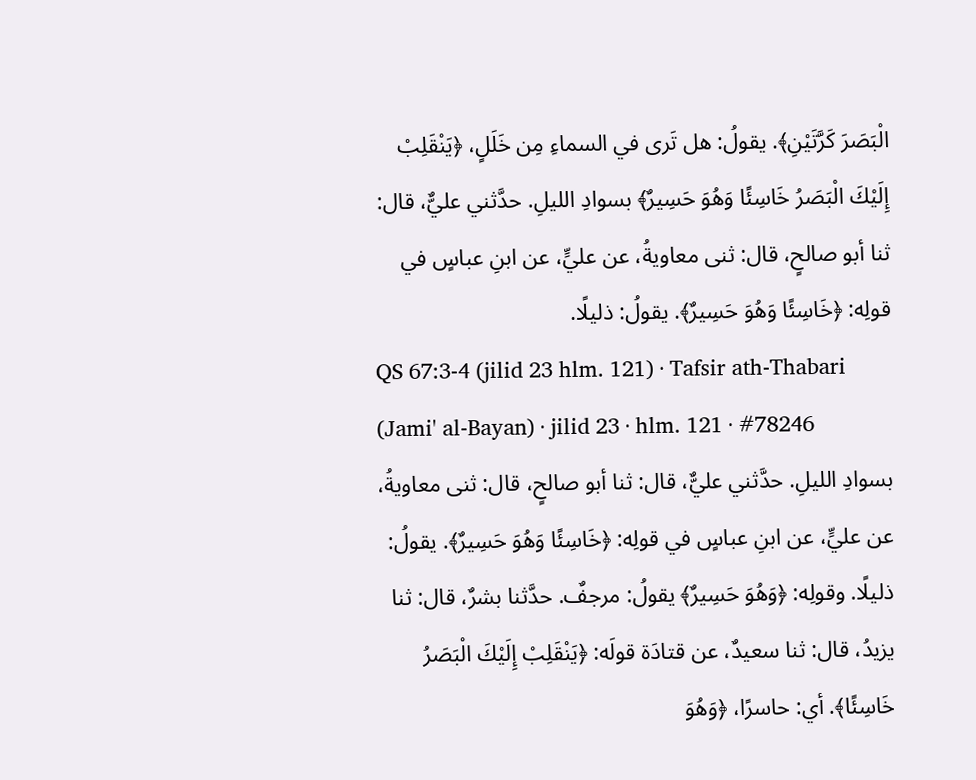الْبَصَرَ كَرَّتَيْنِ﴾. يقولُ: هل تَرى في السماءِ مِن خَلَلٍ، ﴿يَنْقَلِبْ إِلَيْكَ الْبَصَرُ خَاسِئًا وَهُوَ حَسِيرٌ﴾ بسوادِ الليلِ. حدَّثني عليٌّ، قال: ثنا أبو صالحٍ، قال: ثنى معاويةُ، عن عليٍّ، عن ابنِ عباسٍ في قولِه: ﴿خَاسِئًا وَهُوَ حَسِيرٌ﴾. يقولُ: ذليلًا.
QS 67:3-4 (jilid 23 hlm. 121) · Tafsir ath-Thabari (Jami' al-Bayan) · jilid 23 · hlm. 121 · #78246
بسوادِ الليلِ. حدَّثني عليٌّ، قال: ثنا أبو صالحٍ، قال: ثنى معاويةُ، عن عليٍّ، عن ابنِ عباسٍ في قولِه: ﴿خَاسِئًا وَهُوَ حَسِيرٌ﴾. يقولُ: ذليلًا. وقولِه: ﴿وَهُوَ حَسِيرٌ﴾ يقولُ: مرجفٌ. حدَّثنا بشرٌ، قال: ثنا يزيدُ، قال: ثنا سعيدٌ، عن قتادَة قولَه: ﴿يَنْقَلِبْ إِلَيْكَ الْبَصَرُ خَاسِئًا﴾. أي: حاسرًا، ﴿وَهُوَ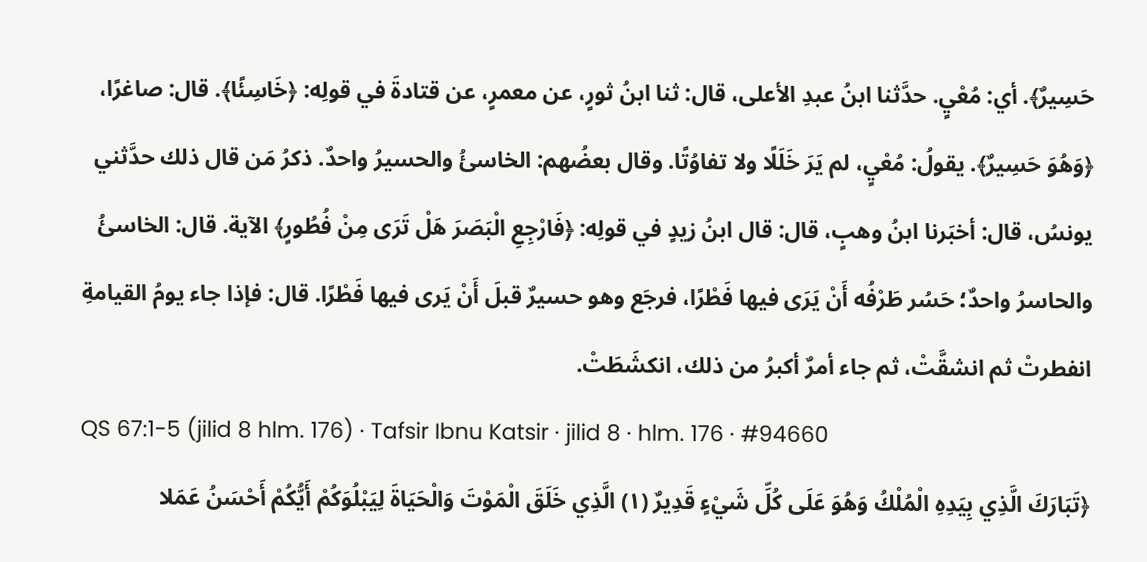حَسِيرٌ﴾. أي: مُعْيٍ. حدَّثنا ابنُ عبدِ الأعلى، قال: ثنا ابنُ ثورٍ، عن معمرٍ، عن قتادةَ في قولِه: ﴿خَاسِئًا﴾. قال: صاغرًا، ﴿وَهُوَ حَسِيرٌ﴾. يقولُ: مُعْيٍ، لم يَرَ خَلَلًا ولا تفاوُتًا. وقال بعضُهم: الخاسئُ والحسيرُ واحدٌ. ذكرُ مَن قال ذلك حدَّثني يونسُ، قال: أخبَرنا ابنُ وهبٍ، قال: قال ابنُ زيدٍ في قولِه: ﴿فَارْجِعِ الْبَصَرَ هَلْ تَرَى مِنْ فُطُورٍ﴾ الآية. قال: الخاسئُ والحاسرُ واحدٌ؛ حَسُر طَرْفُه أَنْ يَرَى فيها فَطْرًا، فرجَع وهو حسيرٌ قبلَ أَنْ يَرى فيها فَطْرًا. قال: فإذا جاء يومُ القيامةِ انفطرتْ ثم انشقَّتْ، ثم جاء أمرٌ أكبرُ من ذلك، انكشَطَتْ.
QS 67:1-5 (jilid 8 hlm. 176) · Tafsir Ibnu Katsir · jilid 8 · hlm. 176 · #94660
﴿تَبَارَكَ الَّذِي بِيَدِهِ الْمُلْكُ وَهُوَ عَلَى كُلِّ شَيْءٍ قَدِيرٌ (١) الَّذِي خَلَقَ الْمَوْتَ وَالْحَيَاةَ لِيَبْلُوَكُمْ أَيُّكُمْ أَحْسَنُ عَمَلا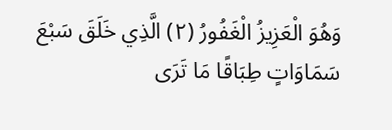وَهُوَ الْعَزِيزُ الْغَفُورُ (٢) الَّذِي خَلَقَ سَبْعَ سَمَاوَاتٍ طِبَاقًا مَا تَرَى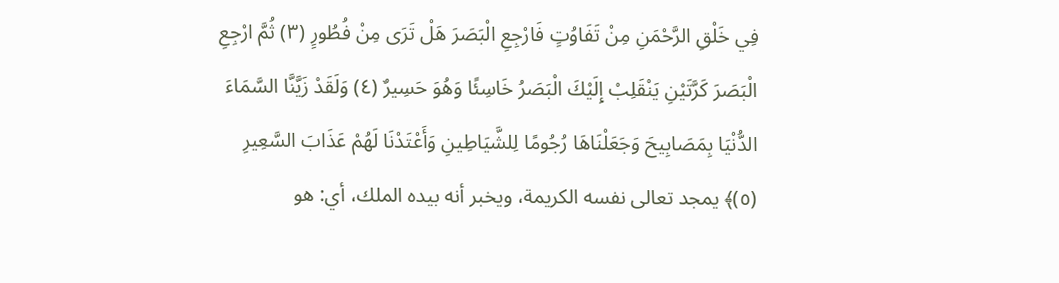فِي خَلْقِ الرَّحْمَنِ مِنْ تَفَاوُتٍ فَارْجِعِ الْبَصَرَ هَلْ تَرَى مِنْ فُطُورٍ (٣) ثُمَّ ارْجِعِ الْبَصَرَ كَرَّتَيْنِ يَنْقَلِبْ إِلَيْكَ الْبَصَرُ خَاسِئًا وَهُوَ حَسِيرٌ (٤) وَلَقَدْ زَيَّنَّا السَّمَاءَ الدُّنْيَا بِمَصَابِيحَ وَجَعَلْنَاهَا رُجُومًا لِلشَّيَاطِينِ وَأَعْتَدْنَا لَهُمْ عَذَابَ السَّعِيرِ (٥)﴾ يمجد تعالى نفسه الكريمة، ويخبر أنه بيده الملك، أي: هو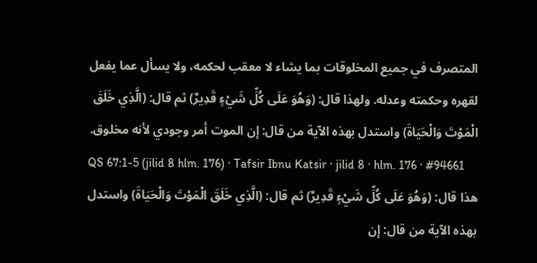المتصرف في جميع المخلوقات بما يشاء لا معقب لحكمه، ولا يسأل عما يفعل لقهره وحكمته وعدله. ولهذا قال: (وَهُوَ عَلَى كُلِّ شَيْءٍ قَدِيرٌ) ثم قال: (الَّذِي خَلَقَ الْمَوْتَ وَالْحَيَاةَ) واستدل بهذه الآية من قال: إن الموت أمر وجودي لأنه مخلوق.
QS 67:1-5 (jilid 8 hlm. 176) · Tafsir Ibnu Katsir · jilid 8 · hlm. 176 · #94661
هذا قال: (وَهُوَ عَلَى كُلِّ شَيْءٍ قَدِيرٌ) ثم قال: (الَّذِي خَلَقَ الْمَوْتَ وَالْحَيَاةَ) واستدل بهذه الآية من قال: إن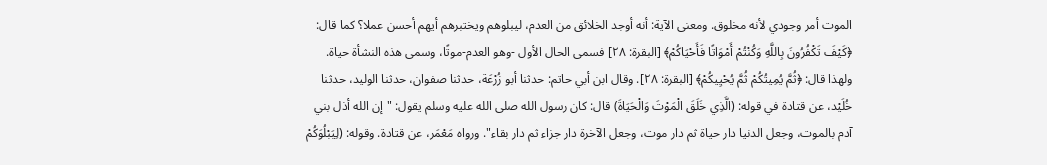الموت أمر وجودي لأنه مخلوق. ومعنى الآية: أنه أوجد الخلائق من العدم، ليبلوهم ويختبرهم أيهم أحسن عملا؟ كما قال: ﴿كَيْفَ تَكْفُرُونَ بِاللَّهِ وَكُنْتُمْ أَمْوَاتًا فَأَحْيَاكُمْ﴾ [البقرة: ٢٨] فسمى الحال الأول -وهو العدم-موتًا، وسمى هذه النشأة حياة. ولهذا قال: ﴿ثُمَّ يُمِيتُكُمْ ثُمَّ يُحْيِيكُمْ﴾ [البقرة: ٢٨]. وقال ابن أبي حاتم: حدثنا أبو زُرْعَة، حدثنا صفوان، حدثنا الوليد، حدثنا خُلَيْد، عن قتادة في قوله: (الَّذِي خَلَقَ الْمَوْتَ وَالْحَيَاةَ) قال: كان رسول الله صلى الله عليه وسلم يقول: "إن الله أذل بني آدم بالموت، وجعل الدنيا دار حياة ثم دار موت، وجعل الآخرة دار جزاء ثم دار بقاء". ورواه مَعْمَر، عن قتادة. وقوله: (لِيَبْلُوَكُمْ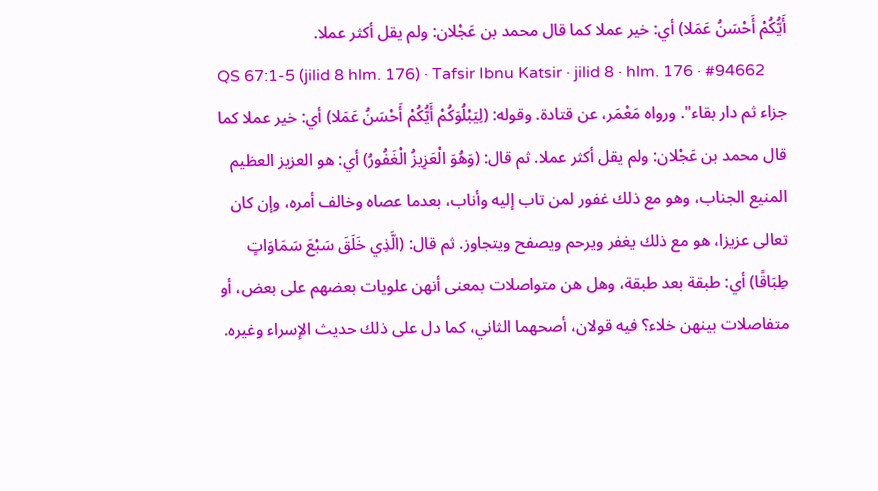أَيُّكُمْ أَحْسَنُ عَمَلا) أي: خير عملا كما قال محمد بن عَجْلان: ولم يقل أكثر عملا.
QS 67:1-5 (jilid 8 hlm. 176) · Tafsir Ibnu Katsir · jilid 8 · hlm. 176 · #94662
جزاء ثم دار بقاء". ورواه مَعْمَر، عن قتادة. وقوله: (لِيَبْلُوَكُمْ أَيُّكُمْ أَحْسَنُ عَمَلا) أي: خير عملا كما قال محمد بن عَجْلان: ولم يقل أكثر عملا. ثم قال: (وَهُوَ الْعَزِيزُ الْغَفُورُ) أي: هو العزيز العظيم المنيع الجناب، وهو مع ذلك غفور لمن تاب إليه وأناب، بعدما عصاه وخالف أمره، وإن كان تعالى عزيزا، هو مع ذلك يغفر ويرحم ويصفح ويتجاوز. ثم قال: (الَّذِي خَلَقَ سَبْعَ سَمَاوَاتٍ طِبَاقًا) أي: طبقة بعد طبقة، وهل هن متواصلات بمعنى أنهن علويات بعضهم على بعض، أو متفاصلات بينهن خلاء؟ فيه قولان، أصحهما الثاني، كما دل على ذلك حديث الإسراء وغيره.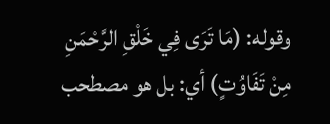وقوله: (مَا تَرَى فِي خَلْقِ الرَّحْمَنِ مِنْ تَفَاوُتٍ) أي: بل هو مصطحب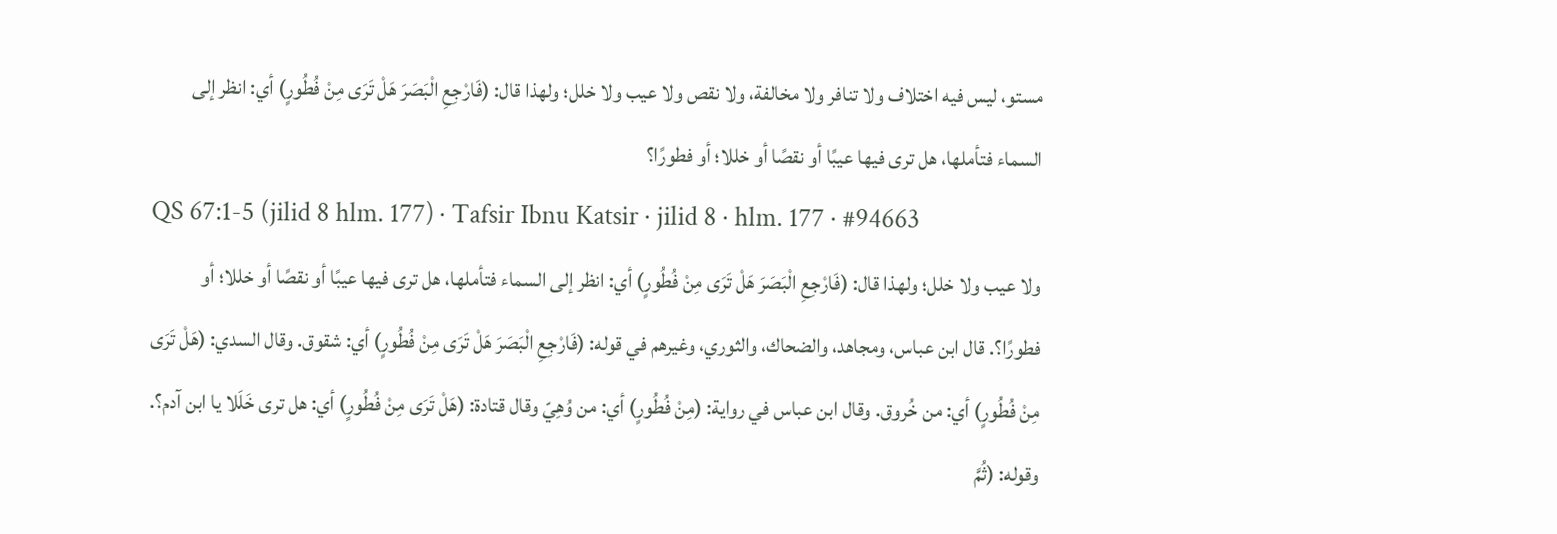مستو، ليس فيه اختلاف ولا تنافر ولا مخالفة، ولا نقص ولا عيب ولا خلل؛ ولهذا قال: (فَارْجِعِ الْبَصَرَ هَلْ تَرَى مِنْ فُطُورٍ) أي: انظر إلى السماء فتأملها، هل ترى فيها عيبًا أو نقصًا أو خللا؛ أو فطورًا؟
QS 67:1-5 (jilid 8 hlm. 177) · Tafsir Ibnu Katsir · jilid 8 · hlm. 177 · #94663
ولا عيب ولا خلل؛ ولهذا قال: (فَارْجِعِ الْبَصَرَ هَلْ تَرَى مِنْ فُطُورٍ) أي: انظر إلى السماء فتأملها، هل ترى فيها عيبًا أو نقصًا أو خللا؛ أو فطورًا؟. قال ابن عباس، ومجاهد، والضحاك، والثوري، وغيرهم في قوله: (فَارْجِعِ الْبَصَرَ هَلْ تَرَى مِنْ فُطُورٍ) أي: شقوق. وقال السدي: (هَلْ تَرَى مِنْ فُطُورٍ) أي: من خُروق. وقال ابن عباس في رواية: (مِنْ فُطُورٍ) أي: من وُهِيّ وقال قتادة: (هَلْ تَرَى مِنْ فُطُورٍ) أي: هل ترى خَلَلا يا ابن آدم؟. وقوله: (ثُمَّ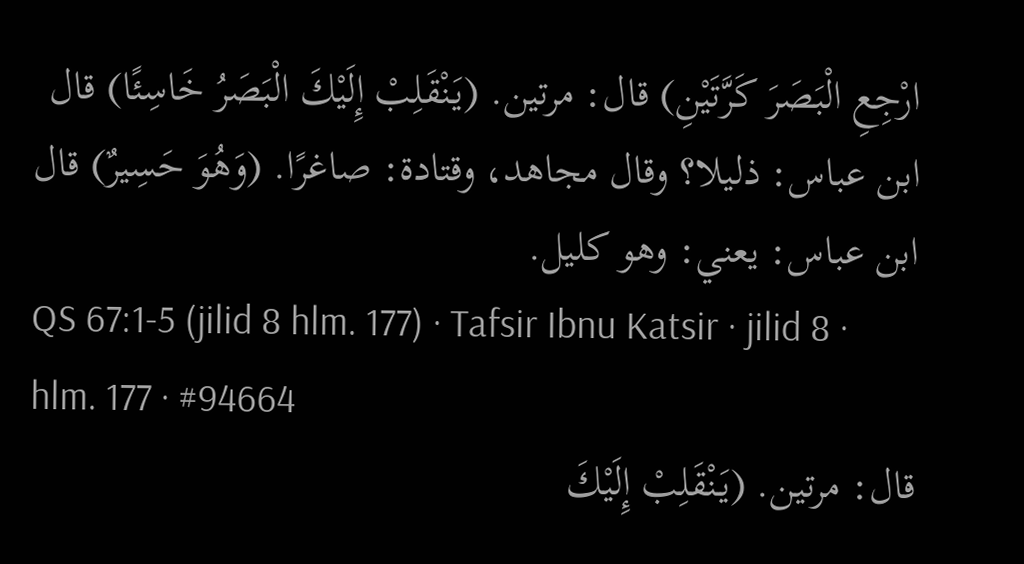ارْجِعِ الْبَصَرَ كَرَّتَيْنِ) قال: مرتين. (يَنْقَلِبْ إِلَيْكَ الْبَصَرُ خَاسِئًا) قال ابن عباس: ذليلا؟ وقال مجاهد، وقتادة: صاغرًا. (وَهُوَ حَسِيرٌ) قال ابن عباس: يعني: وهو كليل.
QS 67:1-5 (jilid 8 hlm. 177) · Tafsir Ibnu Katsir · jilid 8 · hlm. 177 · #94664
قال: مرتين. (يَنْقَلِبْ إِلَيْكَ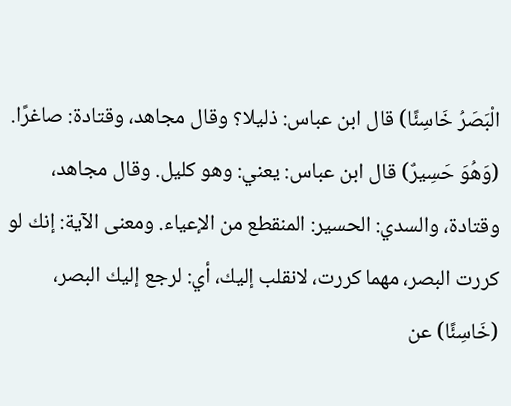الْبَصَرُ خَاسِئًا) قال ابن عباس: ذليلا؟ وقال مجاهد، وقتادة: صاغرًا. (وَهُوَ حَسِيرٌ) قال ابن عباس: يعني: وهو كليل. وقال مجاهد، وقتادة، والسدي: الحسير: المنقطع من الإعياء. ومعنى الآية: إنك لو كررت البصر، مهما كررت، لانقلب إليك، أي: لرجع إليك البصر، (خَاسِئًا) عن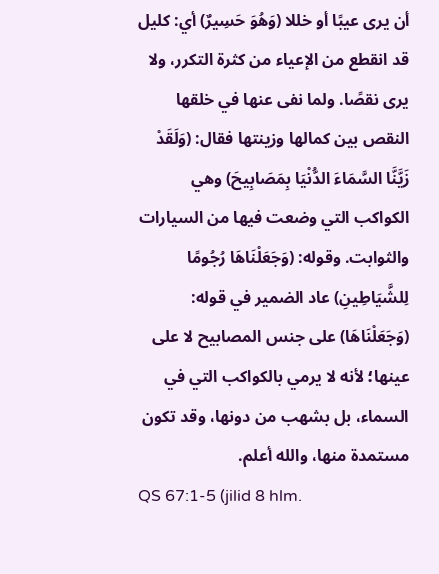أن يرى عيبًا أو خللا (وَهُوَ حَسِيرٌ) أي: كليل قد انقطع من الإعياء من كثرة التكرر، ولا يرى نقصًا. ولما نفى عنها في خلقها النقص بين كمالها وزينتها فقال: (وَلَقَدْ زَيَّنَّا السَّمَاءَ الدُّنْيَا بِمَصَابِيحَ) وهي الكواكب التي وضعت فيها من السيارات والثوابت. وقوله: (وَجَعَلْنَاهَا رُجُومًا لِلشَّيَاطِينِ) عاد الضمير في قوله: (وَجَعَلْنَاهَا) على جنس المصابيح لا على عينها؛ لأنه لا يرمي بالكواكب التي في السماء، بل بشهب من دونها، وقد تكون مستمدة منها، والله أعلم.
QS 67:1-5 (jilid 8 hlm.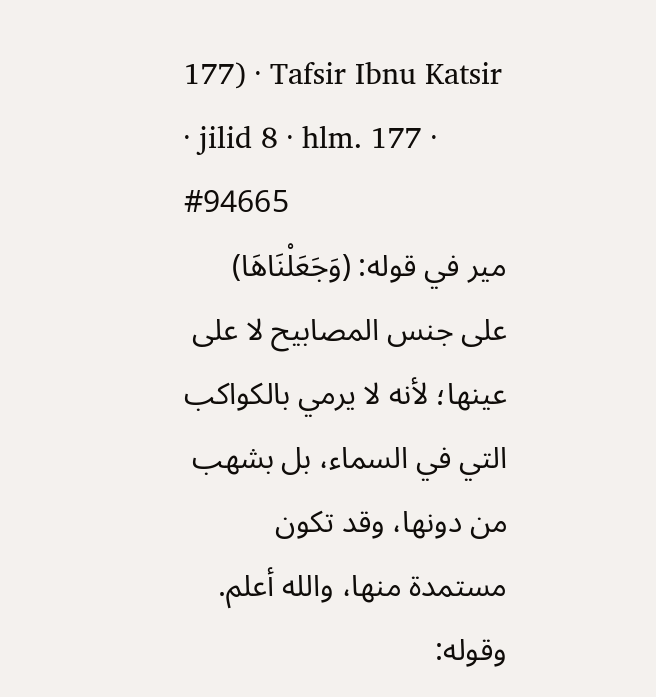177) · Tafsir Ibnu Katsir · jilid 8 · hlm. 177 · #94665
مير في قوله: (وَجَعَلْنَاهَا) على جنس المصابيح لا على عينها؛ لأنه لا يرمي بالكواكب التي في السماء، بل بشهب من دونها، وقد تكون مستمدة منها، والله أعلم. وقوله: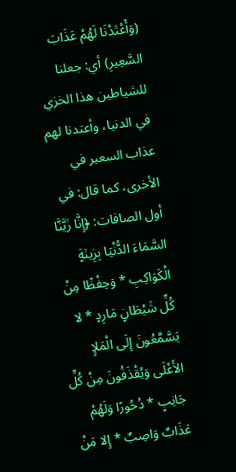(وَأَعْتَدْنَا لَهُمْ عَذَابَ السَّعِيرِ) أي: جعلنا للشياطين هذا الخزي في الدنيا، وأعتدنا لهم عذاب السعير في الأخرى، كما قال: في أول الصافات: ﴿إِنَّا زَيَّنَّا السَّمَاءَ الدُّنْيَا بِزِينَةٍ الْكَوَاكِبِ * وَحِفْظًا مِنْ كُلِّ شَيْطَانٍ مَارِدٍ * لا يَسَّمَّعُونَ إِلَى الْمَلإِ الأَعْلَى وَيُقْذَفُونَ مِنْ كُلِّ جَانِبٍ * دُحُورًا وَلَهُمْ عَذَابٌ وَاصِبٌ * إِلا مَنْ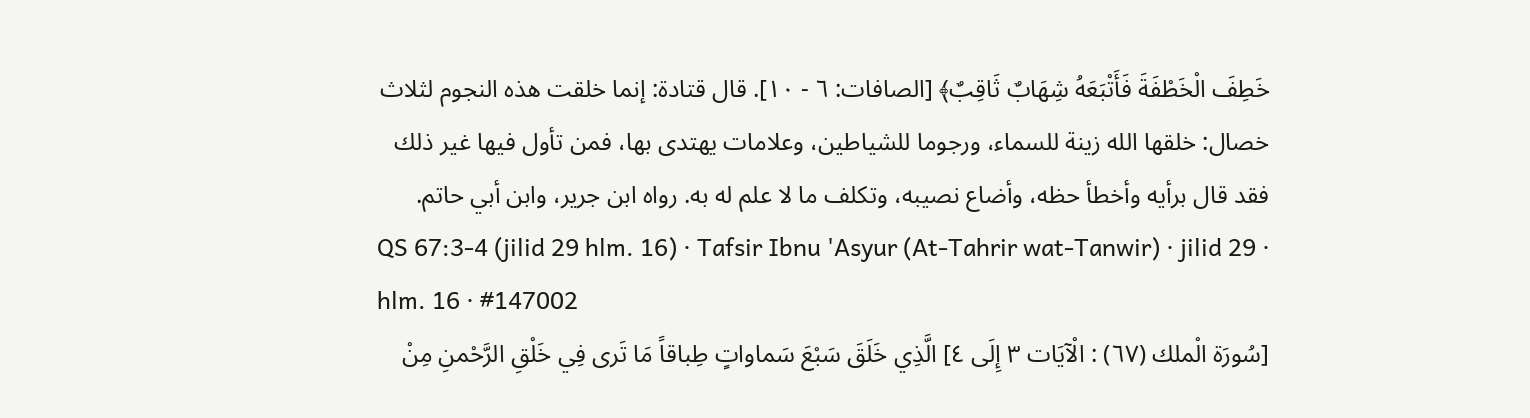خَطِفَ الْخَطْفَةَ فَأَتْبَعَهُ شِهَابٌ ثَاقِبٌ﴾ [الصافات: ٦ - ١٠]. قال قتادة: إنما خلقت هذه النجوم لثلاث خصال: خلقها الله زينة للسماء، ورجوما للشياطين، وعلامات يهتدى بها، فمن تأول فيها غير ذلك فقد قال برأيه وأخطأ حظه، وأضاع نصيبه، وتكلف ما لا علم له به. رواه ابن جرير، وابن أبي حاتم.
QS 67:3-4 (jilid 29 hlm. 16) · Tafsir Ibnu 'Asyur (At-Tahrir wat-Tanwir) · jilid 29 · hlm. 16 · #147002
[سُورَة الْملك (٦٧) : الْآيَات ٣ إِلَى ٤] الَّذِي خَلَقَ سَبْعَ سَماواتٍ طِباقاً مَا تَرى فِي خَلْقِ الرَّحْمنِ مِنْ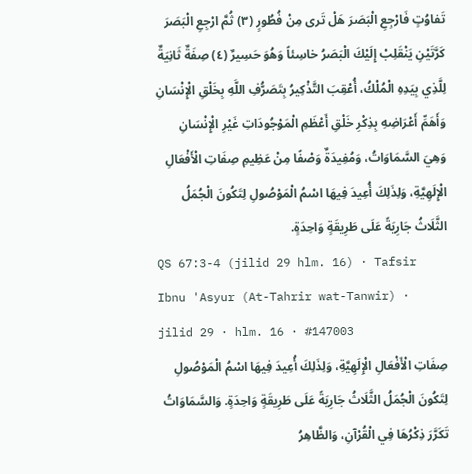تَفاوُتٍ فَارْجِعِ الْبَصَرَ هَلْ تَرى مِنْ فُطُورٍ (٣) ثُمَّ ارْجِعِ الْبَصَرَ كَرَّتَيْنِ يَنْقَلِبْ إِلَيْكَ الْبَصَرُ خاسِئاً وَهُوَ حَسِيرٌ (٤) صِفَةٌ ثَانِيَةٌ لِلَّذِي بِيَدِهِ الْمُلْكُ، أُعْقِبَ التَّذْكِيرُ بِتَصَرُّفِ اللَّهِ بِخَلْقِ الْإِنْسَانِ وَأَهَمِّ أَعْرَاضِهِ بِذِكْرِ خَلْقِ أَعْظَمِ الْمَوْجُودَاتِ غَيْرِ الْإِنْسَانِ وَهِيَ السَّمَاوَاتُ، وَمُفِيدَةٌ وَصْفًا مِنْ عَظِيمِ صِفَاتِ الْأَفْعَالِ الْإِلَهِيَّةِ، وَلِذَلِكَ أُعِيدَ فِيهَا اسْمُ الْمَوْصُولِ لِتَكُونَ الْجُمَلُ الثَّلَاثُ جَارِيَةً عَلَى طَرِيقَةٍ وَاحِدَةٍ.
QS 67:3-4 (jilid 29 hlm. 16) · Tafsir Ibnu 'Asyur (At-Tahrir wat-Tanwir) · jilid 29 · hlm. 16 · #147003
صِفَاتِ الْأَفْعَالِ الْإِلَهِيَّةِ، وَلِذَلِكَ أُعِيدَ فِيهَا اسْمُ الْمَوْصُولِ لِتَكُونَ الْجُمَلُ الثَّلَاثُ جَارِيَةً عَلَى طَرِيقَةٍ وَاحِدَةٍ. وَالسَّمَاوَاتُ تَكَرَّرَ ذِكْرُهَا فِي الْقُرْآنِ، وَالظَّاهِرُ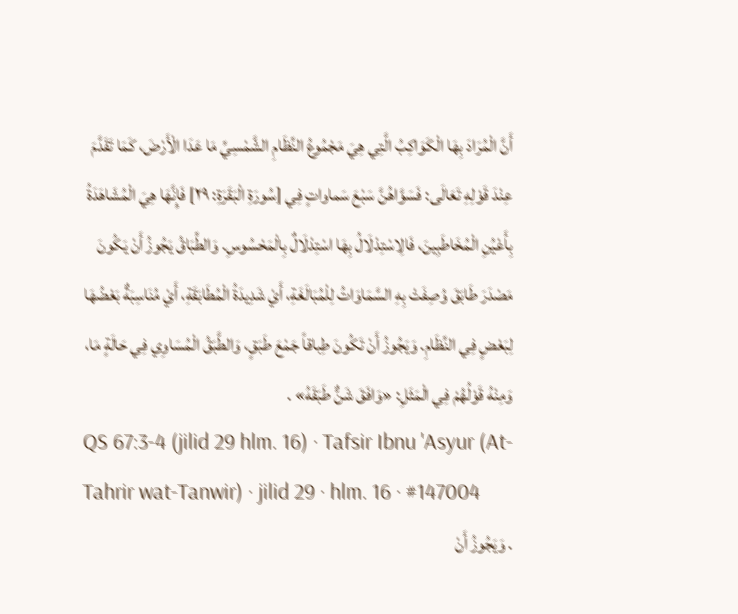أَنَّ الْمُرَادَ بِهَا الْكَوَاكِبُ الَّتِي هِيَ مَجْمُوعُ النِّظَامِ الشَّمْسِيِّ مَا عَدَا الْأَرْضَ، كَمَا تَقَدَّمَ عِنْدَ قَوْلِهِ تَعَالَى: فَسَوَّاهُنَّ سَبْعَ سَماواتٍ فِي [سُورَةِ الْبَقَرَةِ: ٢٩] فَإِنَّهَا هِيَ الْمُشَاهَدَةُ بِأَعْيُنِ الْمُخَاطَبِينَ، فَالِاسْتِدْلَالُ بِهَا اسْتِدْلَالٌ بِالْمَحْسُوسِ. وَالطِّبَاقُ يَجُوزُ أَنْ يَكُونَ مَصْدَرَ طَابَقَ وُصِفَتْ بِهِ السَّمَاوَاتُ لِلْمُبَالَغَةِ، أَيْ شَدِيدَةُ الْمُطَابَقَةِ، أَيْ مُنَاسِبَةٌ بَعْضُهَا لِبَعْضٍ فِي النِّظَامِ. وَيَجُوزُ أَنْ تَكُونَ طِباقاً جَمْعَ طَبَقٍ، وَالطَّبَقُ الْمُسَاوِي فِي حَالَةٍ مَا، وَمِنْهُ قَوْلُهُمْ فِي الْمَثَلِ: «وَافَقَ شَنٌّ طَبَقَهُ» .
QS 67:3-4 (jilid 29 hlm. 16) · Tafsir Ibnu 'Asyur (At-Tahrir wat-Tanwir) · jilid 29 · hlm. 16 · #147004
. وَيَجُوزُ أَنْ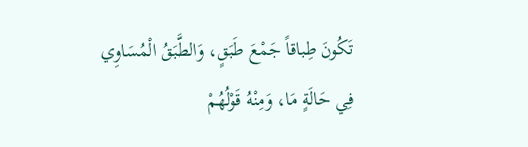تَكُونَ طِباقاً جَمْعَ طَبَقٍ، وَالطَّبَقُ الْمُسَاوِي فِي حَالَةٍ مَا، وَمِنْهُ قَوْلُهُمْ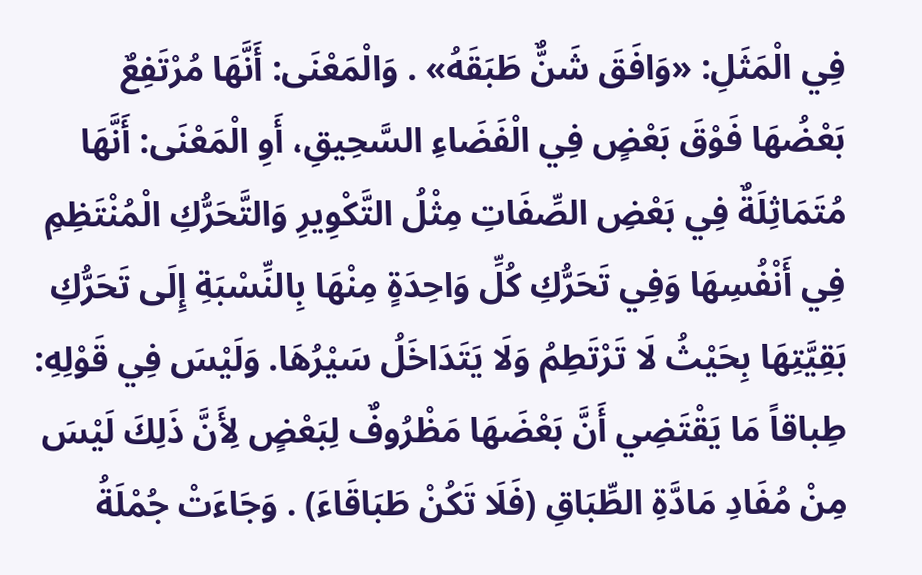فِي الْمَثَلِ: «وَافَقَ شَنٌّ طَبَقَهُ» . وَالْمَعْنَى: أَنَّهَا مُرْتَفِعٌ بَعْضُهَا فَوْقَ بَعْضٍ فِي الْفَضَاءِ السَّحِيقِ، أَوِ الْمَعْنَى: أَنَّهَا مُتَمَاثِلَةٌ فِي بَعْضِ الصِّفَاتِ مِثْلُ التَّكْوِيرِ وَالتَّحَرُّكِ الْمُنْتَظِمِ فِي أَنْفُسِهَا وَفِي تَحَرُّكِ كُلِّ وَاحِدَةٍ مِنْهَا بِالنِّسْبَةِ إِلَى تَحَرُّكِ بَقِيَّتِهَا بِحَيْثُ لَا تَرْتَطِمُ وَلَا يَتَدَاخَلُ سَيْرُهَا. وَلَيْسَ فِي قَوْلِهِ: طِباقاً مَا يَقْتَضِي أَنَّ بَعْضَهَا مَظْرُوفٌ لِبَعْضٍ لِأَنَّ ذَلِكَ لَيْسَ مِنْ مُفَادِ مَادَّةِ الطِّبَاقِ (فَلَا تَكُنْ طَبَاقَاءَ) . وَجَاءَتْ جُمْلَةُ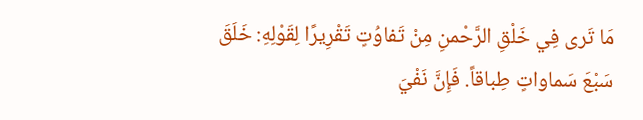مَا تَرى فِي خَلْقِ الرَّحْمنِ مِنْ تَفاوُتٍ تَقْرِيرًا لِقَوْلِهِ: خَلَقَ سَبْعَ سَماواتٍ طِباقاً. فَإِنَّ نَفْيَ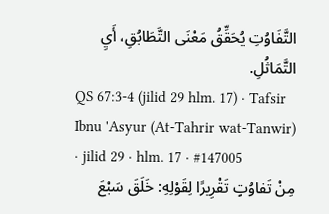التَّفَاوُتِ يُحَقِّقُ مَعْنَى التَّطَابُقِ، أَيِ التَّمَاثُلِ.
QS 67:3-4 (jilid 29 hlm. 17) · Tafsir Ibnu 'Asyur (At-Tahrir wat-Tanwir) · jilid 29 · hlm. 17 · #147005
مِنْ تَفاوُتٍ تَقْرِيرًا لِقَوْلِهِ: خَلَقَ سَبْعَ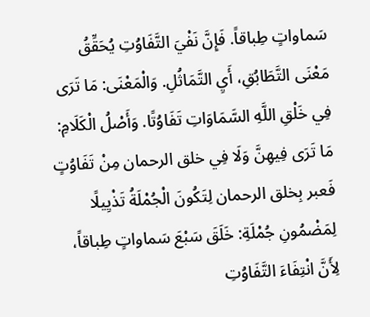سَماواتٍ طِباقاً. فَإِنَّ نَفْيَ التَّفَاوُتِ يُحَقِّقُ مَعْنَى التَّطَابُقِ، أَيِ التَّمَاثُلِ. وَالْمَعْنَى: مَا تَرَى فِي خَلْقِ اللَّهِ السَّمَاوَاتِ تَفَاوُتًا. وَأَصْلُ الْكَلَامِ: مَا تَرَى فِيهِنَّ وَلَا فِي خلق الرحمان مِنْ تَفَاوُتٍ فَعبر بِخلق الرحمان لِتَكُونَ الْجُمْلَةُ تَذْيِيلًا لِمَضْمُونِ جُمْلَةِ: خَلَقَ سَبْعَ سَماواتٍ طِباقاً، لِأَنَّ انْتِفَاءَ التَّفَاوُتِ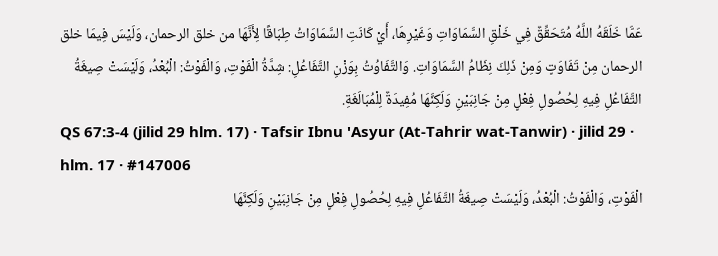عَمَّا خَلَقَهُ اللَّهُ مُتَحَقِّقٌ فِي خَلْقِ السَّمَاوَاتِ وَغَيْرِهَا، أَيْ كَانَتِ السَّمَاوَاتُ طِبَاقًا لِأَنَّهَا من خلق الرحمان، وَلَيْسَ فِيمَا خلق الرحمان مِنْ تَفَاوَتٍ وَمِنْ ذَلِكَ نِظَامُ السَّمَاوَاتِ. وَالتَّفَاوُتُ بِوَزْنِ التَّفَاعُلِ: شِدَّةُ الْفَوْتِ، وَالْفَوْتُ: الْبُعْدُ، وَلَيْسَتْ صِيغَةُ التَّفَاعُلِ فِيهِ لِحُصُولِ فِعْلٍ مِنْ جَانِبَيْنِ وَلَكِنَّهَا مُفِيدَةٌ لِلْمُبَالَغَةِ.
QS 67:3-4 (jilid 29 hlm. 17) · Tafsir Ibnu 'Asyur (At-Tahrir wat-Tanwir) · jilid 29 · hlm. 17 · #147006
الْفَوْتِ، وَالْفَوْتُ: الْبُعْدُ، وَلَيْسَتْ صِيغَةُ التَّفَاعُلِ فِيهِ لِحُصُولِ فِعْلٍ مِنْ جَانِبَيْنِ وَلَكِنَّهَا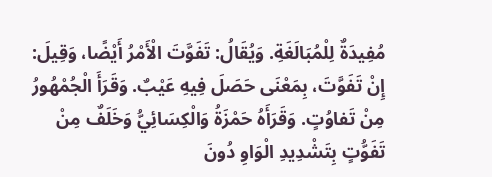مُفِيدَةٌ لِلْمُبَالَغَةِ. وَيُقَالُ: تَفَوَّتَ الْأَمْرُ أَيْضًا، وَقِيلَ: إِنْ تَفَوَّتَ، بِمَعْنَى حَصَلَ فِيهِ عَيْبٌ. وَقَرَأَ الْجُمْهُورُ مِنْ تَفاوُتٍ. وَقَرَأَهُ حَمْزَةُ وَالْكِسَائِيُّ وَخَلَفٌ مِنْ تَفَوُّتٍ بِتَشْدِيدِ الْوَاوِ دُونَ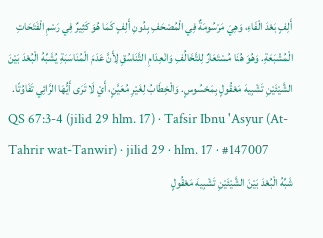أَلِفٍ بَعْدَ الْفَاءِ، وَهِيَ مَرْسُومَةٌ فِي الْمُصْحَفِ بِدُونِ أَلِفٍ كَمَا هُوَ كَثِيرٌ فِي رَسْمِ الْفَتَحَاتِ الْمُشْبَعَةِ. وَهُوَ هُنَا مُسْتَعَارٌ لِلتَّخَالُفِ وَانْعِدَامِ التَّنَاسُقِ لِأَنَّ عَدَمَ الْمُنَاسَبَةِ يُشَبِّهُ الْبُعْدَ بَيْنَ الشَّيْئَيْنِ تَشْبِيهَ مَعْقُولٍ بِمَحْسُوسٍ. وَالْخِطَابُ لِغَيْرِ مُعَيَّنٍ، أَيْ لَا تَرَى أَيُّهَا الرَّائِي تَفَاوُتًا.
QS 67:3-4 (jilid 29 hlm. 17) · Tafsir Ibnu 'Asyur (At-Tahrir wat-Tanwir) · jilid 29 · hlm. 17 · #147007
شَبِّهُ الْبُعْدَ بَيْنَ الشَّيْئَيْنِ تَشْبِيهَ مَعْقُولٍ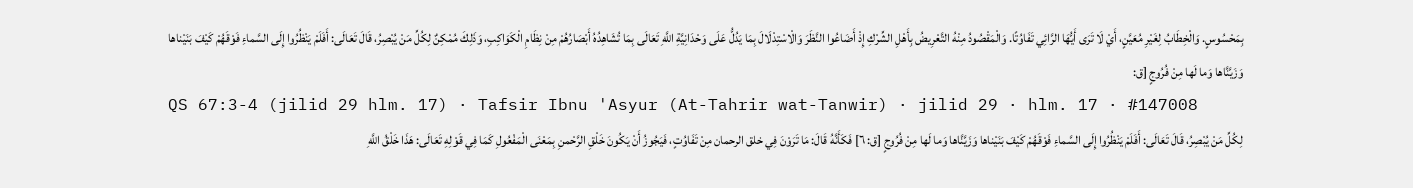بِمَحْسُوسٍ. وَالْخِطَابُ لِغَيْرِ مُعَيَّنٍ، أَيْ لَا تَرَى أَيُّهَا الرَّائِي تَفَاوُتًا. وَالْمَقْصُودُ مِنْهُ التَّعْرِيضُ بِأَهْلِ الشِّرْكِ إِذْ أَضَاعُوا النَّظَرَ وَالْاسْتِدْلَالَ بِمَا يَدُلُّ عَلَى وَحْدَانِيَّةِ اللَّهِ تَعَالَى بِمَا تُشَاهِدُهُ أَبْصَارُهُمْ مِنْ نِظَامِ الْكَوَاكِبِ، وَذَلِكَ مُمْكِنٌ لِكُلِّ مَنْ يُبْصِرُ، قَالَ تَعَالَى: أَفَلَمْ يَنْظُرُوا إِلَى السَّماءِ فَوْقَهُمْ كَيْفَ بَنَيْناها وَزَيَّنَّاها وَما لَها مِنْ فُرُوجٍ [ق:
QS 67:3-4 (jilid 29 hlm. 17) · Tafsir Ibnu 'Asyur (At-Tahrir wat-Tanwir) · jilid 29 · hlm. 17 · #147008
لِكُلِّ مَنْ يُبْصِرُ، قَالَ تَعَالَى: أَفَلَمْ يَنْظُرُوا إِلَى السَّماءِ فَوْقَهُمْ كَيْفَ بَنَيْناها وَزَيَّنَّاها وَما لَها مِنْ فُرُوجٍ [ق: ٦] فَكَأَنَّهُ قَالَ: مَا تَرَوْنَ فِي خلق الرحمان مِنْ تَفَاوُتٍ، فَيَجُوزُ أَنْ يَكُونَ خَلْقِ الرَّحْمنِ بِمَعْنَى الْمَفْعُولِ كَمَا فِي قَوْلِهِ تَعَالَى: هَذَا خَلْقُ اللَّهِ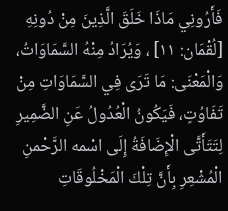فَأَرُونِي مَاذَا خَلَقَ الَّذِينَ مِنْ دُونِهِ [لُقْمَان: ١١] ، وَيُرَادُ مِنْهُ السَّمَاوَاتُ، وَالْمَعْنَى: مَا تَرَى فِي السَّمَاوَاتِ مِنْ تَفَاوُتٍ، فَيَكُونُ الْعُدُولُ عَنِ الضَّمِيرِ لِتَتَأَتَّى الْإِضَافَةُ إِلَى اسْمه الرَّحْمنِ الْمُشْعِرِ بِأَنَّ تِلْكَ الْمَخْلُوقَاتِ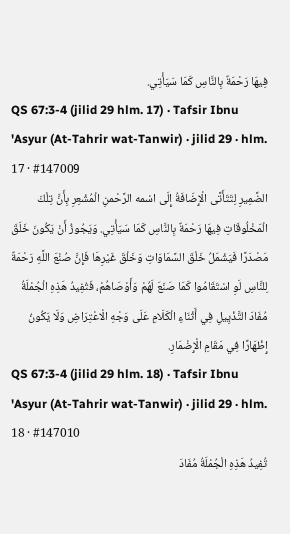فِيهَا رَحْمَةٌ بِالنَّاسِ كَمَا سَيَأْتِي.
QS 67:3-4 (jilid 29 hlm. 17) · Tafsir Ibnu 'Asyur (At-Tahrir wat-Tanwir) · jilid 29 · hlm. 17 · #147009
الضَّمِيرِ لِتَتَأَتَّى الْإِضَافَةُ إِلَى اسْمه الرَّحْمنِ الْمُشْعِرِ بِأَنَّ تِلْكَ الْمَخْلُوقَاتِ فِيهَا رَحْمَةٌ بِالنَّاسِ كَمَا سَيَأْتِي. وَيَجُوزُ أَنْ يَكُونَ خَلَقَ مَصْدَرًا فَيَشْمَلُ خَلْقَ السَّمَاوَاتِ وَخَلْقَ غَيْرِهَا فَإِنَّ صُنْعَ اللَّهِ رَحْمَةٌ لِلنَّاسِ لَوِ اسْتَقَامُوا كَمَا صَنَعَ لَهُمْ وَأَوْصَاهُمْ، فَتُفِيدُ هَذِهِ الْجُمْلَةُ مُفَادَ التَّذْيِيلِ فِي أَثْنَاءِ الْكَلَامِ عَلَى وَجْهِ الْاعْتِرَاضِ وَلَا يَكُونُ إِظْهَارًا فِي مَقَامِ الْإِضْمَارِ.
QS 67:3-4 (jilid 29 hlm. 18) · Tafsir Ibnu 'Asyur (At-Tahrir wat-Tanwir) · jilid 29 · hlm. 18 · #147010
تُفِيدُ هَذِهِ الْجُمْلَةُ مُفَادَ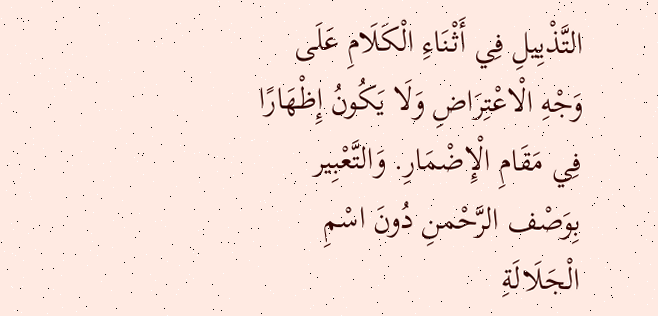التَّذْيِيلِ فِي أَثْنَاءِ الْكَلَامِ عَلَى وَجْهِ الْاعْتِرَاضِ وَلَا يَكُونُ إِظْهَارًا فِي مَقَامِ الْإِضْمَارِ. وَالتَّعْبِير بِوَصْف الرَّحْمنِ دُونَ اسْمِ الْجَلَالَةِ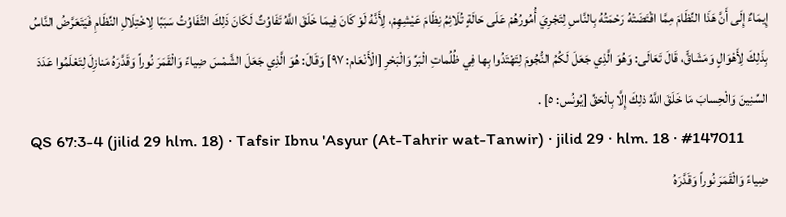إِيمَاءٌ إِلَى أَنَّ هَذَا النِّظَامَ مِمَّا اقْتَضَتْهُ رَحْمَتُهُ بِالنَّاسِ لِتَجْرِيَ أُمُورُهُمْ عَلَى حَالَةٍ تُلَائِمُ نِظَامَ عَيْشِهِمْ، لِأَنَّهُ لَوْ كَانَ فِيمَا خَلَقَ اللَّهُ تَفَاوُتٌ لَكَانَ ذَلِكَ التَّفَاوُتُ سَبَبًا لِاخْتِلَالِ النِّظَامِ فَيَتَعَرَّضُ النَّاسُ بِذَلِكَ لِأَهْوَالٍ وَمَشَاقٍّ، قَالَ تَعَالَى: وَهُوَ الَّذِي جَعَلَ لَكُمُ النُّجُومَ لِتَهْتَدُوا بِها فِي ظُلُماتِ الْبَرِّ وَالْبَحْرِ [الْأَنْعَام: ٩٧] وَقَالَ: هُوَ الَّذِي جَعَلَ الشَّمْسَ ضِياءً وَالْقَمَرَ نُوراً وَقَدَّرَهُ مَنازِلَ لِتَعْلَمُوا عَدَدَ السِّنِينَ وَالْحِسابَ مَا خَلَقَ اللَّهُ ذلِكَ إِلَّا بِالْحَقِّ [يُونُس: ٥] .
QS 67:3-4 (jilid 29 hlm. 18) · Tafsir Ibnu 'Asyur (At-Tahrir wat-Tanwir) · jilid 29 · hlm. 18 · #147011
ضِياءً وَالْقَمَرَ نُوراً وَقَدَّرَهُ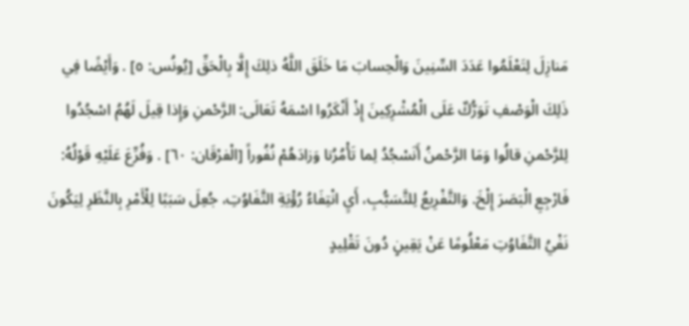مَنازِلَ لِتَعْلَمُوا عَدَدَ السِّنِينَ وَالْحِسابَ مَا خَلَقَ اللَّهُ ذلِكَ إِلَّا بِالْحَقِّ [يُونُس: ٥] . وَأَيْضًا فِي ذَلِكَ الْوَصْفِ تَوَرُّكٌ عَلَى الْمُشْرِكِينَ إِذْ أَنْكَرُوا اسْمَهُ تَعَالَى: الرَّحْمنِ وَإِذا قِيلَ لَهُمُ اسْجُدُوا لِلرَّحْمنِ قالُوا وَمَا الرَّحْمنُ أَنَسْجُدُ لِما تَأْمُرُنا وَزادَهُمْ نُفُوراً [الْفرْقَان: ٦٠] . وَفُرِّعَ عَلَيْهِ قَوْلُهُ: فَارْجِعِ الْبَصَرَ إِلْخَ. وَالتَّفْرِيعُ لِلتَّسَبُّبِ، أَيِ انْتِفَاءُ رُؤْيَةِ التَّفَاوُتِ، جُعِلَ سَبَبًا لِلْأَمْرِ بِالنَّظَرِ لِيَكُونَ نَفْيُ التَّفَاوُتِ مَعْلُومًا عَنْ يَقِينٍ دُونَ تَقْلِيدٍ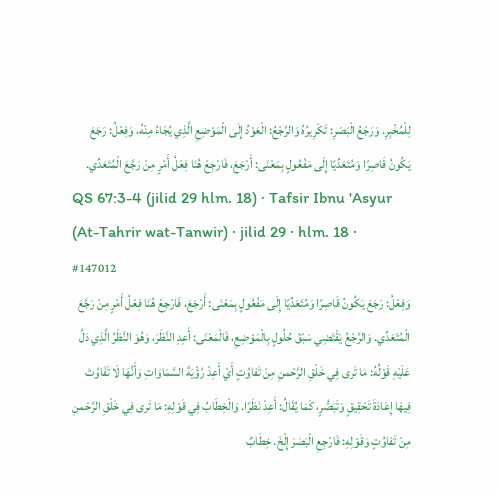لِلْمُخْبِرِ. وَرَجْعُ الْبَصَرِ: تَكْرِيرُهُ وَالرَّجْعُ: الْعَوْدُ إِلَى الْمَوْضِعِ الَّذِي يُجَاءُ مِنْهُ، وَفِعْلُ: رَجَعَ يَكُونُ قَاصِرًا وَمُتَعَدِّيًا إِلَى مَفْعُولٍ بِمَعْنَى: أَرْجَعَ، فَارْجِعْ هُنَا فِعْلُ أَمْرٍ مِنْ رَجَّعَ الْمُتَعَدِّي.
QS 67:3-4 (jilid 29 hlm. 18) · Tafsir Ibnu 'Asyur (At-Tahrir wat-Tanwir) · jilid 29 · hlm. 18 · #147012
وَفِعْلُ: رَجَعَ يَكُونُ قَاصِرًا وَمُتَعَدِّيًا إِلَى مَفْعُولٍ بِمَعْنَى: أَرْجَعَ، فَارْجِعْ هُنَا فِعْلُ أَمْرٍ مِنْ رَجَّعَ الْمُتَعَدِّي. وَالرَّجْعُ يَقْتَضِي سَبْقَ حُلُولٍ بِالْمَوْضِعِ، فَالْمَعْنَى: أَعِدِ النَّظَرَ، وَهُوَ النَّظَرُ الَّذِي دَلَّ عَلَيْهِ قَوْلُهُ: مَا تَرى فِي خَلْقِ الرَّحْمنِ مِنْ تَفاوُتٍ أَيْ أَعِدْ رُؤْيَةَ السَّمَاوَاتِ وَأَنَّهَا لَا تَفَاوُتَ فِيهَا إِعَادَةَ تَحْقِيقٍ وَتَبَصُّرٍ، كَمَا يُقَالُ: أَعِدْ نَظَرًا. وَالْخِطَابُ فِي قَوْلِهِ: مَا تَرى فِي خَلْقِ الرَّحْمنِ مِنْ تَفاوُتٍ وَقَوْلِهِ: فَارْجِعِ الْبَصَرَ إِلْخَ. خِطَابٌ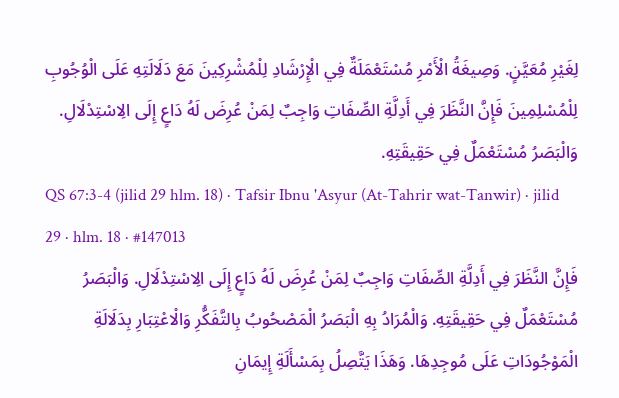لِغَيْرِ مُعَيَّنٍ. وَصِيغَةُ الْأَمْرِ مُسْتَعْمَلَةٌ فِي الْإِرْشَادِ لِلْمُشْرِكِينَ مَعَ دَلَالَتِهِ عَلَى الْوُجُوبِ لِلْمُسْلِمِينَ فَإِنَّ النَّظَرَ فِي أَدِلَّةِ الصِّفَاتِ وَاجِبٌ لِمَنْ عُرِضَ لَهُ دَاعٍ إِلَى الِاسْتِدْلَالِ. وَالْبَصَرُ مُسْتَعْمَلٌ فِي حَقِيقَتِهِ.
QS 67:3-4 (jilid 29 hlm. 18) · Tafsir Ibnu 'Asyur (At-Tahrir wat-Tanwir) · jilid 29 · hlm. 18 · #147013
فَإِنَّ النَّظَرَ فِي أَدِلَّةِ الصِّفَاتِ وَاجِبٌ لِمَنْ عُرِضَ لَهُ دَاعٍ إِلَى الِاسْتِدْلَالِ. وَالْبَصَرُ مُسْتَعْمَلٌ فِي حَقِيقَتِهِ. وَالْمُرَادُ بِهِ الْبَصَرُ الْمَصْحُوبُ بِالتَّفَكُّرِ وَالْاعْتِبَارِ بِدَلَالَةِ الْمَوْجُودَاتِ عَلَى مُوجِدِهَا. وَهَذَا يَتَّصِلُ بِمَسْأَلَةِ إِيمَانِ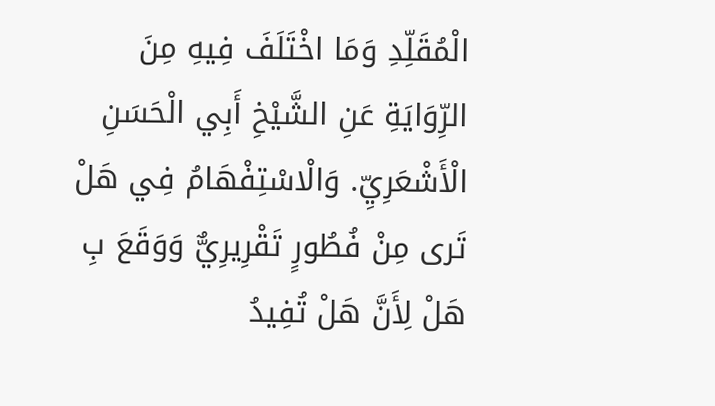الْمُقَلِّدِ وَمَا اخْتَلَفَ فِيهِ مِنَ الرِّوَايَةِ عَنِ الشَّيْخِ أَبِي الْحَسَنِ الْأَشْعَرِيِّ. وَالْاسْتِفْهَامُ فِي هَلْ تَرى مِنْ فُطُورٍ تَقْرِيرِيٌّ وَوَقَعَ بِ هَلْ لِأَنَّ هَلْ تُفِيدُ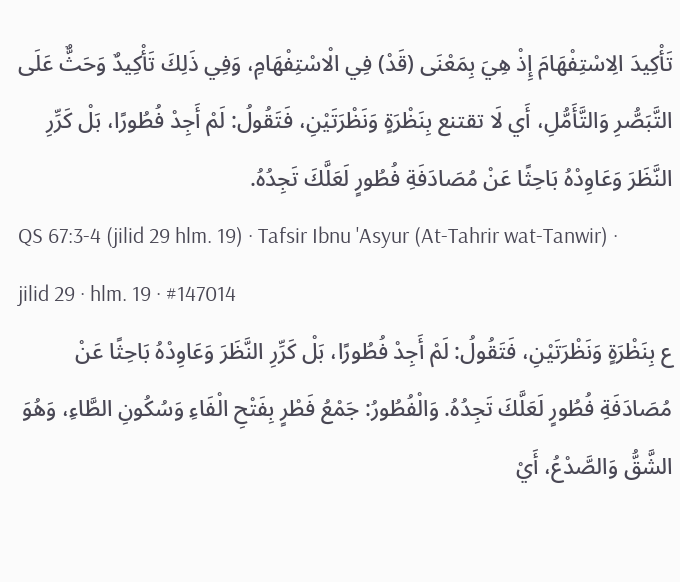تَأْكِيدَ الِاسْتِفْهَامَ إِذْ هِيَ بِمَعْنَى (قَدْ) فِي الْاسْتِفْهَامِ، وَفِي ذَلِكَ تَأْكِيدٌ وَحَثٌّ عَلَى التَّبَصُّرِ وَالتَّأَمُّلِ، أَي لَا تقتنع بِنَظْرَةٍ وَنَظْرَتَيْنِ، فَتَقُولُ: لَمْ أَجِدْ فُطُورًا، بَلْ كَرِّرِ النَّظَرَ وَعَاوِدْهُ بَاحِثًا عَنْ مُصَادَفَةِ فُطُورٍ لَعَلَّكَ تَجِدُهُ.
QS 67:3-4 (jilid 29 hlm. 19) · Tafsir Ibnu 'Asyur (At-Tahrir wat-Tanwir) · jilid 29 · hlm. 19 · #147014
ع بِنَظْرَةٍ وَنَظْرَتَيْنِ، فَتَقُولُ: لَمْ أَجِدْ فُطُورًا، بَلْ كَرِّرِ النَّظَرَ وَعَاوِدْهُ بَاحِثًا عَنْ مُصَادَفَةِ فُطُورٍ لَعَلَّكَ تَجِدُهُ. وَالْفُطُورُ: جَمْعُ فَطْرٍ بِفَتْحِ الْفَاءِ وَسُكُونِ الطَّاءِ، وَهُوَ الشَّقُّ وَالصَّدْعُ، أَيْ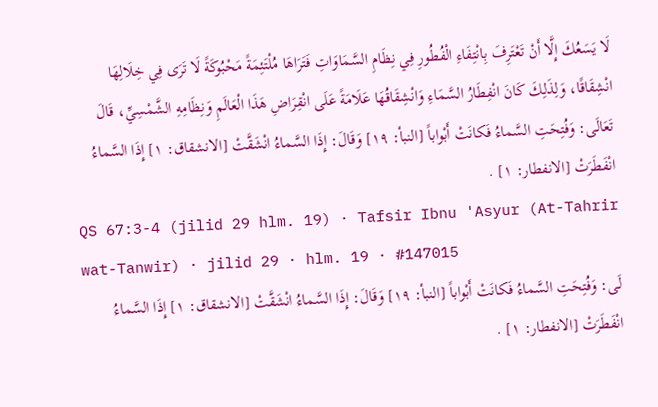لَا يَسَعُكَ إِلَّا أَنْ تَعْتَرِفَ بِانْتِفَاءِ الْفُطُورِ فِي نِظَامِ السَّمَاوَاتِ فَتَرَاهَا مُلْتَئِمَةً مَحْبُوكَةً لَا تَرَى فِي خِلَالِهَا انْشِقَاقًا، وَلِذَلِكَ كَانَ انْفِطَارُ السَّمَاءِ وَانْشِقَاقُهَا عَلَامَةً عَلَى انْقِرَاضِ هَذَا الْعَالَمِ وَنِظَامِهِ الشَّمْسِيِّ، قَالَ تَعَالَى: وَفُتِحَتِ السَّماءُ فَكانَتْ أَبْواباً [النبأ: ١٩] وَقَالَ: إِذَا السَّماءُ انْشَقَّتْ [الانشقاق: ١] إِذَا السَّماءُ انْفَطَرَتْ [الانفطار: ١] .
QS 67:3-4 (jilid 29 hlm. 19) · Tafsir Ibnu 'Asyur (At-Tahrir wat-Tanwir) · jilid 29 · hlm. 19 · #147015
لَى: وَفُتِحَتِ السَّماءُ فَكانَتْ أَبْواباً [النبأ: ١٩] وَقَالَ: إِذَا السَّماءُ انْشَقَّتْ [الانشقاق: ١] إِذَا السَّماءُ انْفَطَرَتْ [الانفطار: ١] .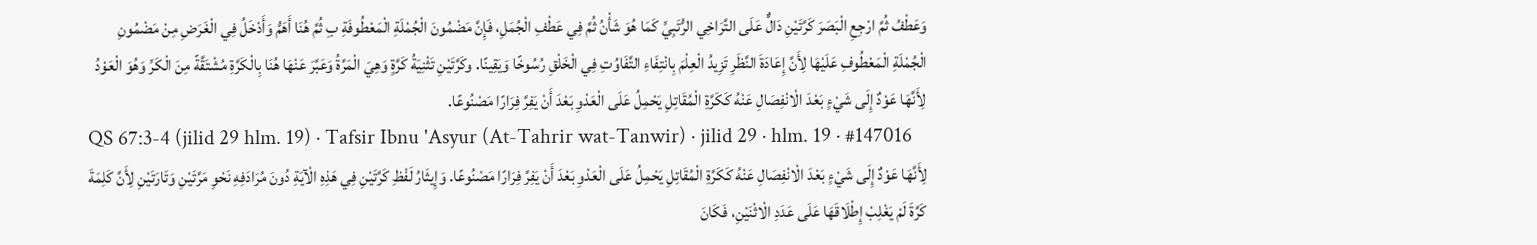وَعَطْفُ ثُمَّ ارْجِعِ الْبَصَرَ كَرَّتَيْنِ دَالٌّ عَلَى التَّرَاخِي الرُّتَبِيِّ كَمَا هُوَ شَأْنُ ثُمَّ فِي عَطْفِ الْجُمَلِ، فَإِنَّ مَضْمُونَ الْجُمْلَةِ الْمَعْطُوفَةِ بِ ثُمَّ هُنَا أَهَمُّ وَأَدْخَلُ فِي الْغَرَضِ مِنْ مَضْمُونِ الْجُمْلَةِ الْمَعْطُوفِ عَلَيْهَا لِأَنَّ إِعَادَةَ النَّظَرِ تَزِيدُ الْعِلْمَ بِانْتِفَاءِ التَّفَاوُتِ فِي الْخَلْقِ رُسُوخًا وَيَقِينًا. وكَرَّتَيْنِ تَثْنِيَةُ كَرَّةٍ وَهِيَ الْمَرَّةُ وَعَبَّرَ عَنْهَا هُنَا بِالْكَرَّةِ مُشْتَقَّةً مِنَ الْكَرِّ وَهُوَ الْعَوْدُ لِأَنَّهَا عَوْدٌ إِلَى شَيْءٍ بَعْدَ الْانْفِصَالِ عَنْهُ كَكَرَّةِ الْمُقَاتِلِ يَحْمِلُ عَلَى الْعَدْوِ بَعْدَ أَنْ يَفِرَّ فِرَارًا مَصْنُوعًا.
QS 67:3-4 (jilid 29 hlm. 19) · Tafsir Ibnu 'Asyur (At-Tahrir wat-Tanwir) · jilid 29 · hlm. 19 · #147016
لِأَنَّهَا عَوْدٌ إِلَى شَيْءٍ بَعْدَ الْانْفِصَالِ عَنْهُ كَكَرَّةِ الْمُقَاتِلِ يَحْمِلُ عَلَى الْعَدْوِ بَعْدَ أَنْ يَفِرَّ فِرَارًا مَصْنُوعًا. وَإِيثَارُ لَفْظِ كَرَّتَيْنِ فِي هَذِهِ الْآيَةِ دُونَ مُرَادَفِهِ نَحْوِ مَرَّتَيْنِ وَتَارَتَيْنِ لِأَنَّ كَلِمَةَ كَرَّةَ لَمْ يَغْلِبْ إِطْلَاقَهَا عَلَى عَدَدِ الْاثْنَيْنِ، فَكَانَ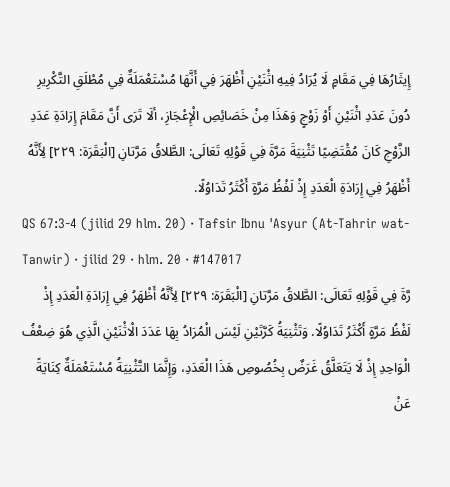إِيثَارُهَا فِي مَقَامٍ لَا يُرَادُ فِيهِ اثْنَيْنِ أَظْهَرَ فِي أَنَّهَا مُسْتَعْمَلَةٌ فِي مُطْلَقِ التَّكْرِيرِ دُونَ عَدَدِ اثْنَيْنِ أَوْ زَوْجٍ وَهَذَا مِنْ خَصَائِصِ الْإِعْجَازِ، ألَا تَرَى أَنَّ مَقَامَ إِرَادَةِ عَدَدِ الزَّوْجِ كَانَ مُقْتَضِيًا تَثْنِيَةَ مَرَّةَ فِي قَوْلِهِ تَعَالَى: الطَّلاقُ مَرَّتانِ [الْبَقَرَة: ٢٢٩] لِأَنَّهُ أَظْهَرُ فِي إِرَادَةِ الْعَدَدِ إِذْ لَفْظُ مَرَّةٍ أَكْثَرُ تَدَاوُلًا.
QS 67:3-4 (jilid 29 hlm. 20) · Tafsir Ibnu 'Asyur (At-Tahrir wat-Tanwir) · jilid 29 · hlm. 20 · #147017
رَّةَ فِي قَوْلِهِ تَعَالَى: الطَّلاقُ مَرَّتانِ [الْبَقَرَة: ٢٢٩] لِأَنَّهُ أَظْهَرُ فِي إِرَادَةِ الْعَدَدِ إِذْ لَفْظُ مَرَّةٍ أَكْثَرُ تَدَاوُلًا. وَتَثْنِيَةُ كَرَّتَيْنِ لَيْسَ الْمُرَادُ بِهَا عَدَدَ الْاثْنَيْنِ الَّذِي هُوَ ضِعْفُ الْوَاحِدِ إِذْ لَا يَتَعَلَّقُ غَرَضٌ بِخُصُوصِ هَذَا الْعَدَدِ، وَإِنَّمَا التَّثْنِيَةُ مُسْتَعْمَلَةٌ كِنَايَةً عَنْ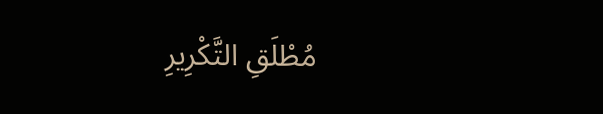مُطْلَقِ التَّكْرِيرِ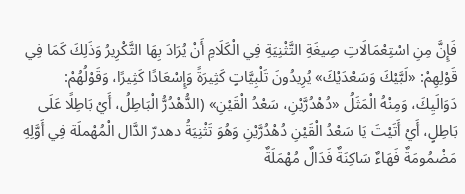فَإِنَّ مِنِ اسْتِعْمَالَاتِ صِيغَةِ التَّثْنِيَةِ فِي الْكَلَامِ أَنْ يُرَادَ بِهَا التَّكْرِيرُ وَذَلِكَ كَمَا فِي قَوْلِهِمْ: «لَبَّيْكَ وَسَعْدَيْكَ» يُرِيدُونَ تَلْبِيَّاتٍ كَثِيرَةً وَإِسْعَادًا كَثِيرًا، وَقَوْلُهُمْ: دَوَالَيِكَ، وَمِنْهُ الْمَثَلُ «دُهْدُرَّيْنِ، سَعْدُ الْقَيْنِ» (الدُّهْدُرُّ الْبَاطِلُ، أَيْ بَاطِلًا عَلَى بَاطِلٍ، أَيْ أَتَيْتَ يَا سَعْدُ الْقَيْنِ دُهْدُرَّيْنِ وَهُوَ تَثْنِيَةُ دهدرّ الدَّال الْمُهْملَة فِي أَوَّلِهِ مَضْمُومَةٌ فَهَاءٌ سَاكِنَةٌ فَدَالٌ مُهْمَلَةٌ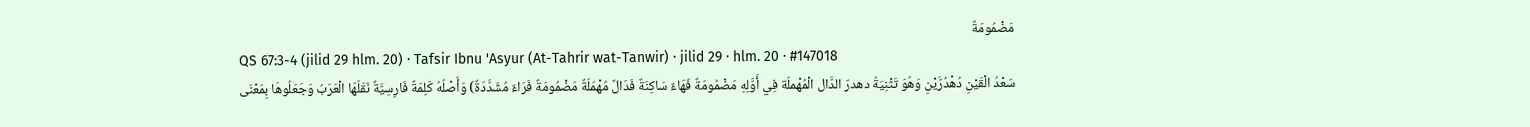مَضْمُومَةٌ
QS 67:3-4 (jilid 29 hlm. 20) · Tafsir Ibnu 'Asyur (At-Tahrir wat-Tanwir) · jilid 29 · hlm. 20 · #147018
سَعْدُ الْقَيْنِ دُهْدُرَّيْنِ وَهُوَ تَثْنِيَةُ دهدرّ الدَّال الْمُهْملَة فِي أَوَّلِهِ مَضْمُومَةٌ فَهَاءٌ سَاكِنَةٌ فَدَالٌ مُهْمَلَةٌ مَضْمُومَةٌ فَرَاءٌ مُشَدَّدَةٌ) وَأَصْلُهُ كَلِمَةٌ فَارِسِيَّةٌ نَقَلَهَا الْعَرَبُ وَجَعَلُوهَا بِمَعْنَى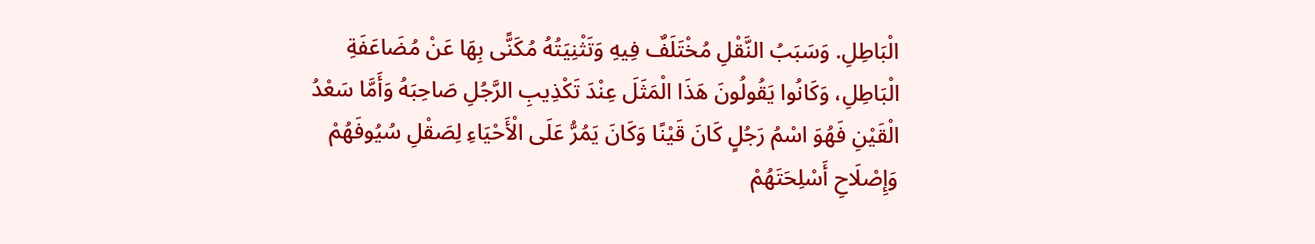الْبَاطِلِ. وَسَبَبُ النَّقْلِ مُخْتَلَفٌ فِيهِ وَتَثْنِيَتُهُ مُكَنًّى بِهَا عَنْ مُضَاعَفَةِ الْبَاطِلِ، وَكَانُوا يَقُولُونَ هَذَا الْمَثَلَ عِنْدَ تَكْذِيبِ الرَّجُلِ صَاحِبَهُ وَأَمَّا سَعْدُ الْقَيْنِ فَهُوَ اسْمُ رَجُلٍ كَانَ قَيْنًا وَكَانَ يَمُرُّ عَلَى الْأَحْيَاءِ لِصَقْلِ سُيُوفَهُمْ وَإِصْلَاحِ أَسْلِحَتَهُمْ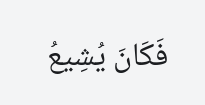فَكَانَ يُشِيعُ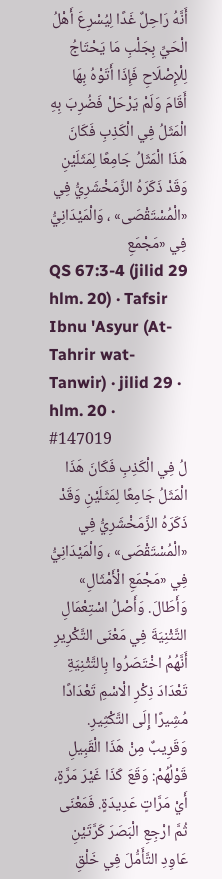أَنَّهُ رَاحِلٌ غَدًا لِيُسْرِعَ أَهْلُ الْحَيِّ بِجَلْبِ مَا يَحْتَاجُ لِلْإِصْلَاحِ فَإِذَا أَتَوْهُ بِهَا أَقَامَ وَلَمْ يَرْحَلْ فَضُرِبَ بِهِ الْمَثَلُ فِي الْكَذِبِ فَكَانَ هَذَا الْمَثَلُ جَامِعًا لِمَثَلَيْنِ وَقَدْ ذَكَرَهُ الزَّمَخْشَرِيُّ فِي «الْمُسْتَقْصَى» ، وَالْمَيْدَانِيُّ فِي «مَجْمَعِ
QS 67:3-4 (jilid 29 hlm. 20) · Tafsir Ibnu 'Asyur (At-Tahrir wat-Tanwir) · jilid 29 · hlm. 20 · #147019
لُ فِي الْكَذِبِ فَكَانَ هَذَا الْمَثَلُ جَامِعًا لِمَثَلَيْنِ وَقَدْ ذَكَرَهُ الزَّمَخْشَرِيُّ فِي «الْمُسْتَقْصَى» ، وَالْمَيْدَانِيُّ فِي «مَجْمَعِ الْأَمْثَالِ» وَأَطَالَ. وَأَصْلُ اسْتِعْمَالِ التَّثْنِيَةَ فِي مَعْنَى التَّكْرِيرِ أَنَّهُمُ اخْتَصَرُوا بِالتَّثْنِيَةِ تَعْدَادَ ذِكْرِ الْاسْمِ تَعْدَادًا مُشِيرًا إِلَى التَّكْثِيرِ. وَقَرِيبٌ مِنْ هَذَا الْقَبِيلِ قَوْلُهُمْ: وَقَعَ كَذَا غَيْرَ مَرَّةٍ، أَيْ مَرَّاتٍ عَدِيدَةٍ. فَمَعْنَى ثُمَّ ارْجِعِ الْبَصَرَ كَرَّتَيْنِ عَاوِدِ التَّأَمُّلَ فِي خَلْقِ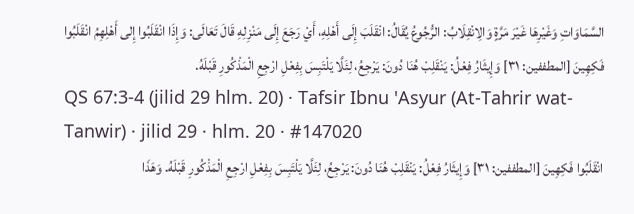السَّمَاوَاتِ وَغَيْرِهَا غَيْرَ مَرَّةٍ وَالِانْقِلَابُ: الرُّجُوعُ يُقَالُ: انْقَلَبَ إِلَى أَهْلِهِ، أَيْ رَجَعَ إِلَى مَنْزِلِهِ قَالَ تَعَالَى: وَإِذَا انْقَلَبُوا إِلى أَهْلِهِمُ انْقَلَبُوا فَكِهِينَ [المطففين: ٣١] وَإِيثَارُ فِعْلُ: يَنْقَلِبْ هُنَا دُونَ: يَرْجِعُ، لِئَلَّا يَلْتَبِسَ بِفِعْلِ ارْجِعِ الْمَذْكُورِ قَبْلَهُ.
QS 67:3-4 (jilid 29 hlm. 20) · Tafsir Ibnu 'Asyur (At-Tahrir wat-Tanwir) · jilid 29 · hlm. 20 · #147020
انْقَلَبُوا فَكِهِينَ [المطففين: ٣١] وَإِيثَارُ فِعْلُ: يَنْقَلِبْ هُنَا دُونَ: يَرْجِعُ، لِئَلَّا يَلْتَبِسَ بِفِعْلِ ارْجِعِ الْمَذْكُورِ قَبْلَهُ. وَهَذَا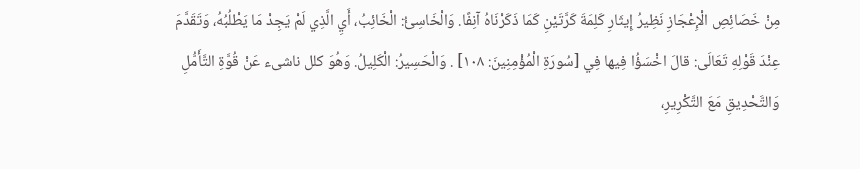مِنْ خَصَائِصِ الْإِعْجَازِ نَظِيرُ إِيثَارِ كَلِمَةَ كَرَّتَيْنِ كَمَا ذَكَرْنَاهُ آنِفًا. وَالْخَاسِئُ: الْخَائِبُ، أَيِ الَّذِي لَمْ يَجِدْ مَا يَطْلُبُهُ، وَتَقَدَّمَ عِنْدَ قَوْلِهِ تَعَالَى: قالَ اخْسَؤُا فِيها فِي [سُورَةِ الْمُؤْمِنِينَ: ١٠٨] . وَالْحَسِيرُ: الْكَلِيلُ. وَهُوَ كلل ناشىء عَنْ قُوَّةِ التَّأَمُّلِ وَالتَّحْدِيقِ مَعَ التَّكْرِيرِ،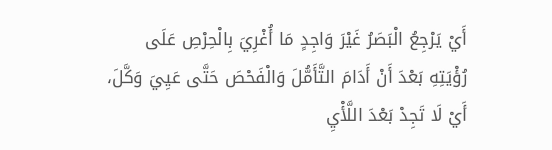أَيْ يَرْجِعُ الْبَصَرُ غَيْرَ وَاجِدٍ مَا أُغْرِيَ بِالْحِرْصِ عَلَى رُؤْيَتِهِ بَعْدَ أَنْ أَدَامَ التَّأَمُّلَ وَالْفَحْصَ حَتَّى عَيِيَ وَكَّلَ، أَيْ لَا تَجِدْ بَعْدَ اللَّأْيِ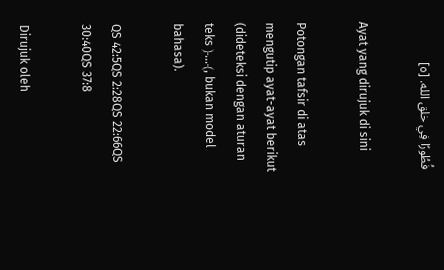فُطُورًا فِي خلق الله. [٥]

Ayat yang dirujuk di sini

Potongan tafsir di atas mengutip ayat-ayat berikut (dideteksi dengan aturan teks ﴿…﴾, bukan model bahasa).

QS 42:5QS 2:28QS 22:66QS 30:40QS 37:8

Dirujuk oleh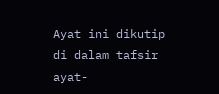Ayat ini dikutip di dalam tafsir ayat-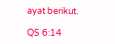ayat berikut.

QS 6:14